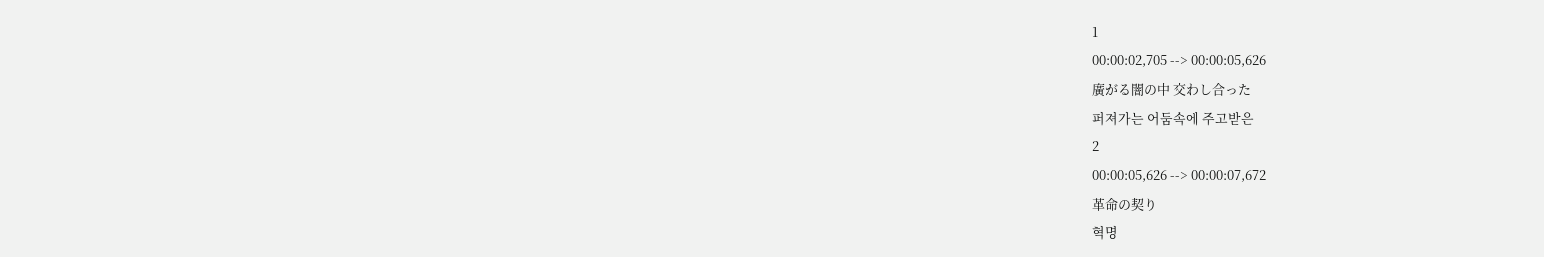1
00:00:02,705 --> 00:00:05,626
廣がる闇の中 交わし合った
퍼져가는 어둠속에 주고받은
2
00:00:05,626 --> 00:00:07,672
革命の契り
혁명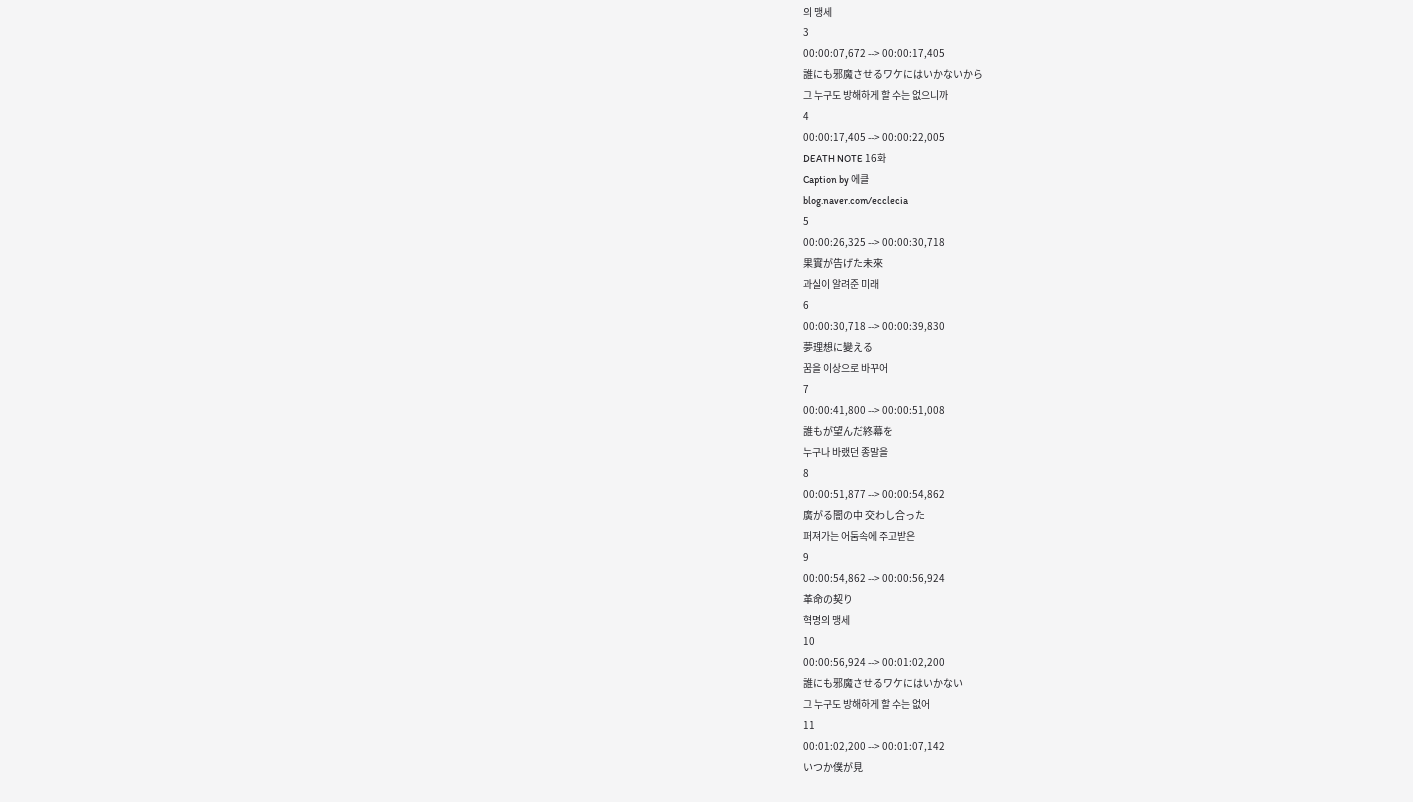의 맹세
3
00:00:07,672 --> 00:00:17,405
誰にも邪魔させるワケにはいかないから
그 누구도 방해하게 할 수는 없으니까
4
00:00:17,405 --> 00:00:22,005
DEATH NOTE 16화
Caption by 에클
blog.naver.com/ecclecia
5
00:00:26,325 --> 00:00:30,718
果實が告げた未來
과실이 알려준 미래
6
00:00:30,718 --> 00:00:39,830
夢理想に變える
꿈을 이상으로 바꾸어
7
00:00:41,800 --> 00:00:51,008
誰もが望んだ終幕を
누구나 바랬던 종말을
8
00:00:51,877 --> 00:00:54,862
廣がる闇の中 交わし合った
퍼져가는 어둠속에 주고받은
9
00:00:54,862 --> 00:00:56,924
革命の契り
혁명의 맹세
10
00:00:56,924 --> 00:01:02,200
誰にも邪魔させるワケにはいかない
그 누구도 방해하게 할 수는 없어
11
00:01:02,200 --> 00:01:07,142
いつか僕が見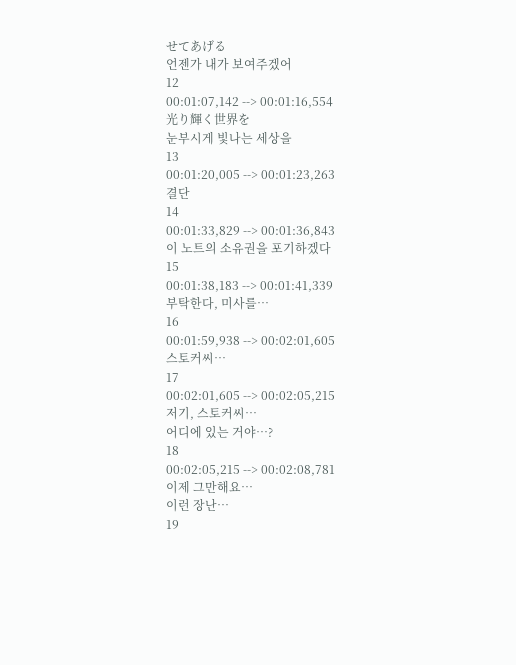せてあげる
언젠가 내가 보여주겠어
12
00:01:07,142 --> 00:01:16,554
光り輝く世界を
눈부시게 빛나는 세상을
13
00:01:20,005 --> 00:01:23,263
결단
14
00:01:33,829 --> 00:01:36,843
이 노트의 소유권을 포기하겠다
15
00:01:38,183 --> 00:01:41,339
부탁한다, 미사를…
16
00:01:59,938 --> 00:02:01,605
스토커씨…
17
00:02:01,605 --> 00:02:05,215
저기, 스토커씨…
어디에 있는 거야…?
18
00:02:05,215 --> 00:02:08,781
이제 그만해요…
이런 장난…
19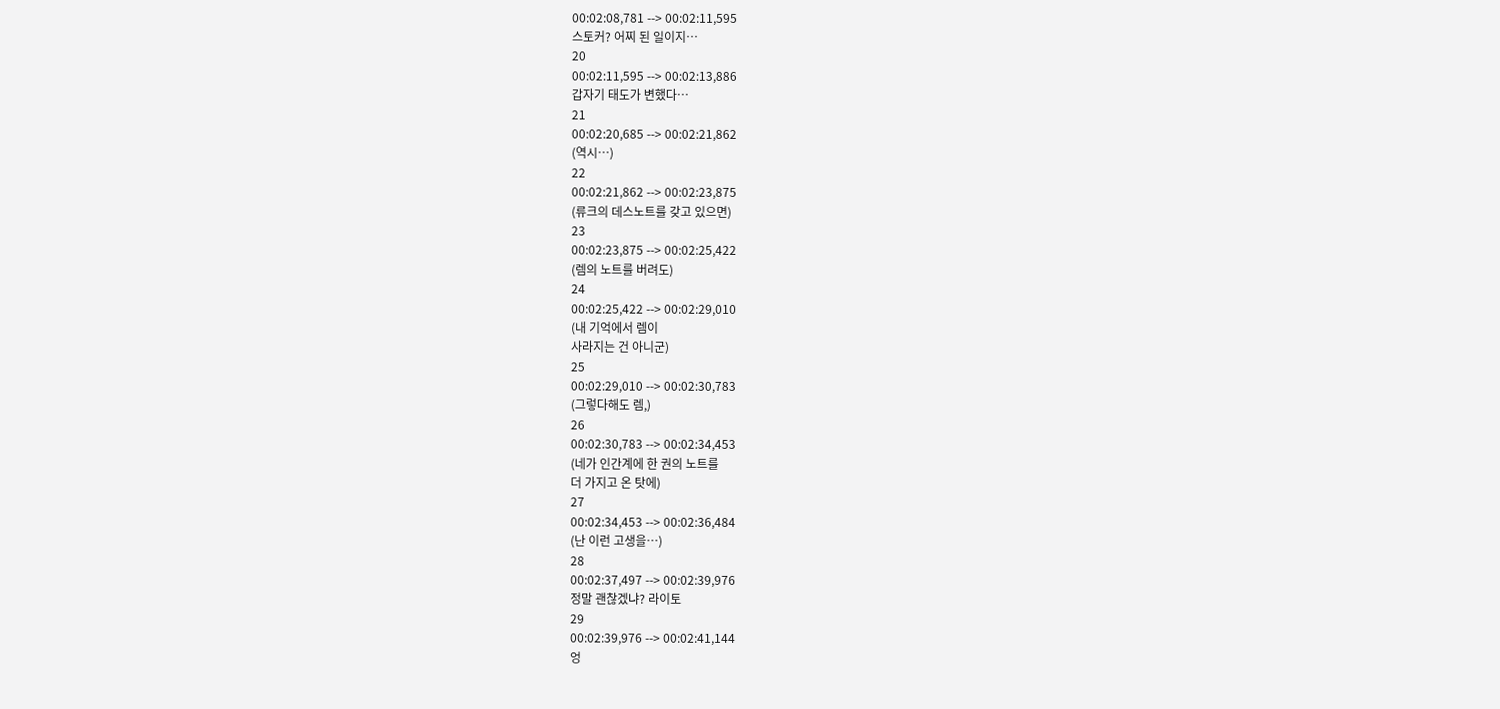00:02:08,781 --> 00:02:11,595
스토커? 어찌 된 일이지…
20
00:02:11,595 --> 00:02:13,886
갑자기 태도가 변했다…
21
00:02:20,685 --> 00:02:21,862
(역시…)
22
00:02:21,862 --> 00:02:23,875
(류크의 데스노트를 갖고 있으면)
23
00:02:23,875 --> 00:02:25,422
(렘의 노트를 버려도)
24
00:02:25,422 --> 00:02:29,010
(내 기억에서 렘이
사라지는 건 아니군)
25
00:02:29,010 --> 00:02:30,783
(그렇다해도 렘,)
26
00:02:30,783 --> 00:02:34,453
(네가 인간계에 한 권의 노트를
더 가지고 온 탓에)
27
00:02:34,453 --> 00:02:36,484
(난 이런 고생을…)
28
00:02:37,497 --> 00:02:39,976
정말 괜찮겠냐? 라이토
29
00:02:39,976 --> 00:02:41,144
엉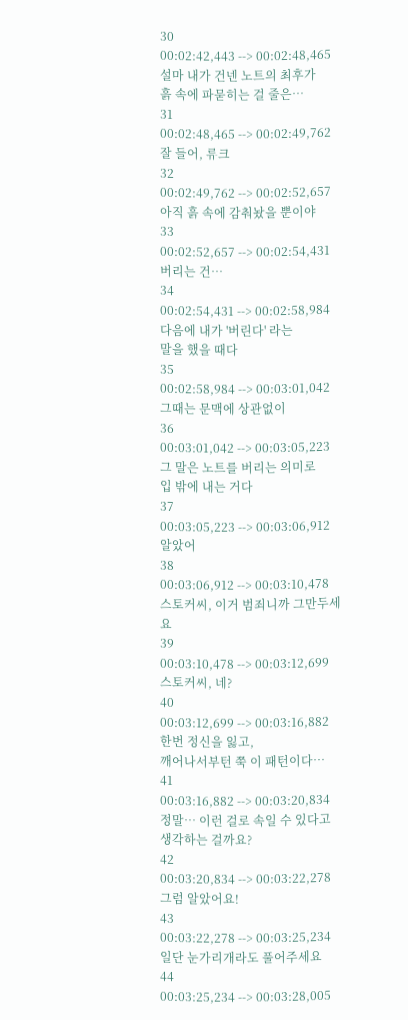30
00:02:42,443 --> 00:02:48,465
설마 내가 건넨 노트의 최후가
흙 속에 파묻히는 걸 줄은…
31
00:02:48,465 --> 00:02:49,762
잘 들어, 류크
32
00:02:49,762 --> 00:02:52,657
아직 흙 속에 감춰놨을 뿐이야
33
00:02:52,657 --> 00:02:54,431
버리는 건…
34
00:02:54,431 --> 00:02:58,984
다음에 내가 '버린다' 라는
말을 했을 때다
35
00:02:58,984 --> 00:03:01,042
그때는 문맥에 상관없이
36
00:03:01,042 --> 00:03:05,223
그 말은 노트를 버리는 의미로
입 밖에 내는 거다
37
00:03:05,223 --> 00:03:06,912
알았어
38
00:03:06,912 --> 00:03:10,478
스토커씨, 이거 범죄니까 그만두세요
39
00:03:10,478 --> 00:03:12,699
스토커씨, 네?
40
00:03:12,699 --> 00:03:16,882
한번 정신을 잃고,
깨어나서부턴 쭉 이 패턴이다…
41
00:03:16,882 --> 00:03:20,834
정말… 이런 걸로 속일 수 있다고
생각하는 걸까요?
42
00:03:20,834 --> 00:03:22,278
그럼 알았어요!
43
00:03:22,278 --> 00:03:25,234
일단 눈가리개라도 풀어주세요
44
00:03:25,234 --> 00:03:28,005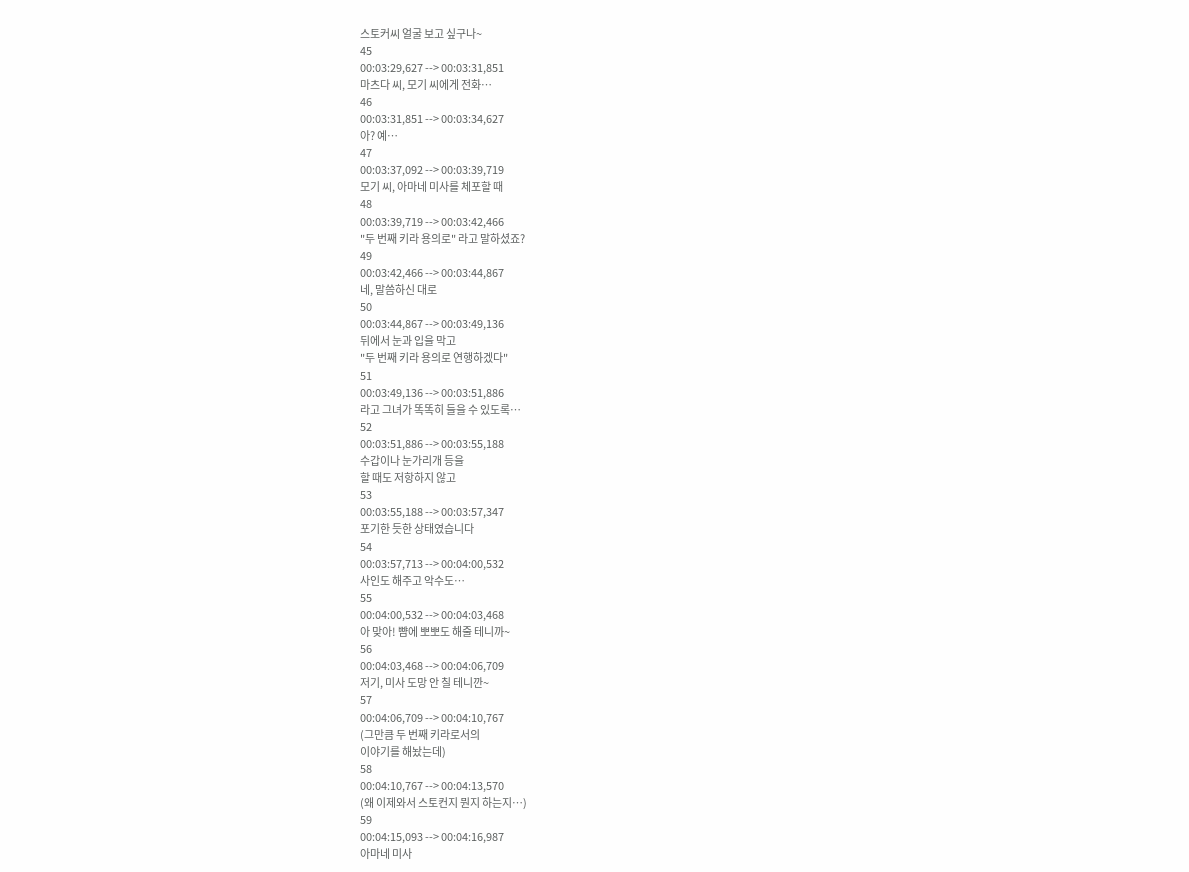스토커씨 얼굴 보고 싶구나~
45
00:03:29,627 --> 00:03:31,851
마츠다 씨, 모기 씨에게 전화…
46
00:03:31,851 --> 00:03:34,627
아? 예…
47
00:03:37,092 --> 00:03:39,719
모기 씨, 아마네 미사를 체포할 때
48
00:03:39,719 --> 00:03:42,466
"두 번째 키라 용의로" 라고 말하셨죠?
49
00:03:42,466 --> 00:03:44,867
네, 말씀하신 대로
50
00:03:44,867 --> 00:03:49,136
뒤에서 눈과 입을 막고
"두 번째 키라 용의로 연행하겠다"
51
00:03:49,136 --> 00:03:51,886
라고 그녀가 똑똑히 들을 수 있도록…
52
00:03:51,886 --> 00:03:55,188
수갑이나 눈가리개 등을
할 때도 저항하지 않고
53
00:03:55,188 --> 00:03:57,347
포기한 듯한 상태였습니다
54
00:03:57,713 --> 00:04:00,532
사인도 해주고 악수도…
55
00:04:00,532 --> 00:04:03,468
아 맞아! 뺨에 뽀뽀도 해줄 테니까~
56
00:04:03,468 --> 00:04:06,709
저기, 미사 도망 안 칠 테니깐~
57
00:04:06,709 --> 00:04:10,767
(그만큼 두 번째 키라로서의
이야기를 해놨는데)
58
00:04:10,767 --> 00:04:13,570
(왜 이제와서 스토컨지 뭔지 하는지…)
59
00:04:15,093 --> 00:04:16,987
아마네 미사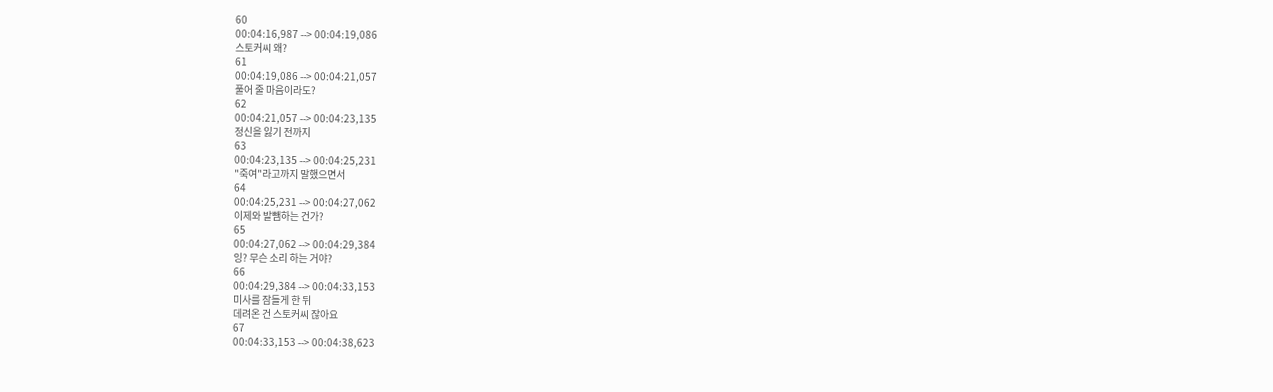60
00:04:16,987 --> 00:04:19,086
스토커씨 왜?
61
00:04:19,086 --> 00:04:21,057
풀어 줄 마음이라도?
62
00:04:21,057 --> 00:04:23,135
정신을 잃기 전까지
63
00:04:23,135 --> 00:04:25,231
"죽여"라고까지 말했으면서
64
00:04:25,231 --> 00:04:27,062
이제와 발뺌하는 건가?
65
00:04:27,062 --> 00:04:29,384
잉? 무슨 소리 하는 거야?
66
00:04:29,384 --> 00:04:33,153
미사를 잠들게 한 뒤
데려온 건 스토커씨 잖아요
67
00:04:33,153 --> 00:04:38,623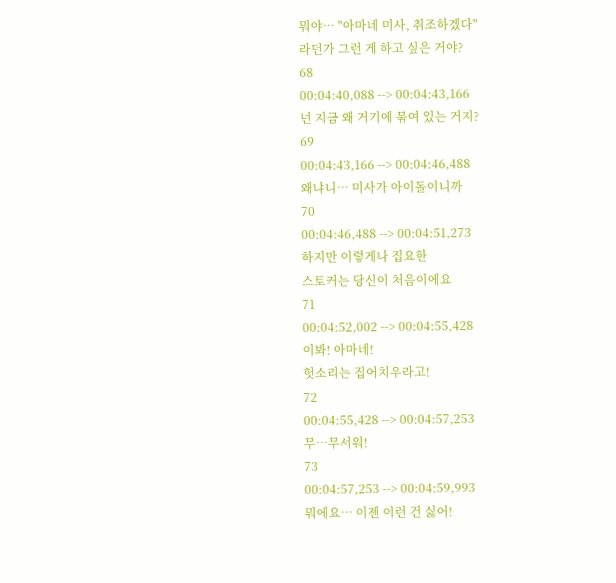뭐야… "아마네 미사, 취조하겠다"
라던가 그런 게 하고 싶은 거야?
68
00:04:40,088 --> 00:04:43,166
넌 지금 왜 거기에 묶여 있는 거지?
69
00:04:43,166 --> 00:04:46,488
왜냐니… 미사가 아이돌이니까
70
00:04:46,488 --> 00:04:51,273
하지만 이렇게나 집요한
스토커는 당신이 처음이에요
71
00:04:52,002 --> 00:04:55,428
이봐! 아마네!
헛소리는 집어치우라고!
72
00:04:55,428 --> 00:04:57,253
무…무서워!
73
00:04:57,253 --> 00:04:59,993
뭐에요… 이젠 이런 건 싫어!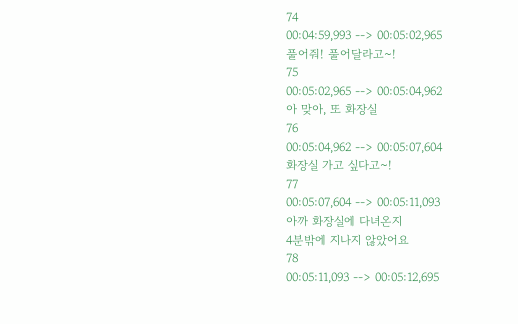74
00:04:59,993 --> 00:05:02,965
풀어줘! 풀어달라고~!
75
00:05:02,965 --> 00:05:04,962
아 맞아, 또 화장실
76
00:05:04,962 --> 00:05:07,604
화장실 가고 싶다고~!
77
00:05:07,604 --> 00:05:11,093
아까 화장실에 다녀온지
4분밖에 지나지 않았어요
78
00:05:11,093 --> 00:05:12,695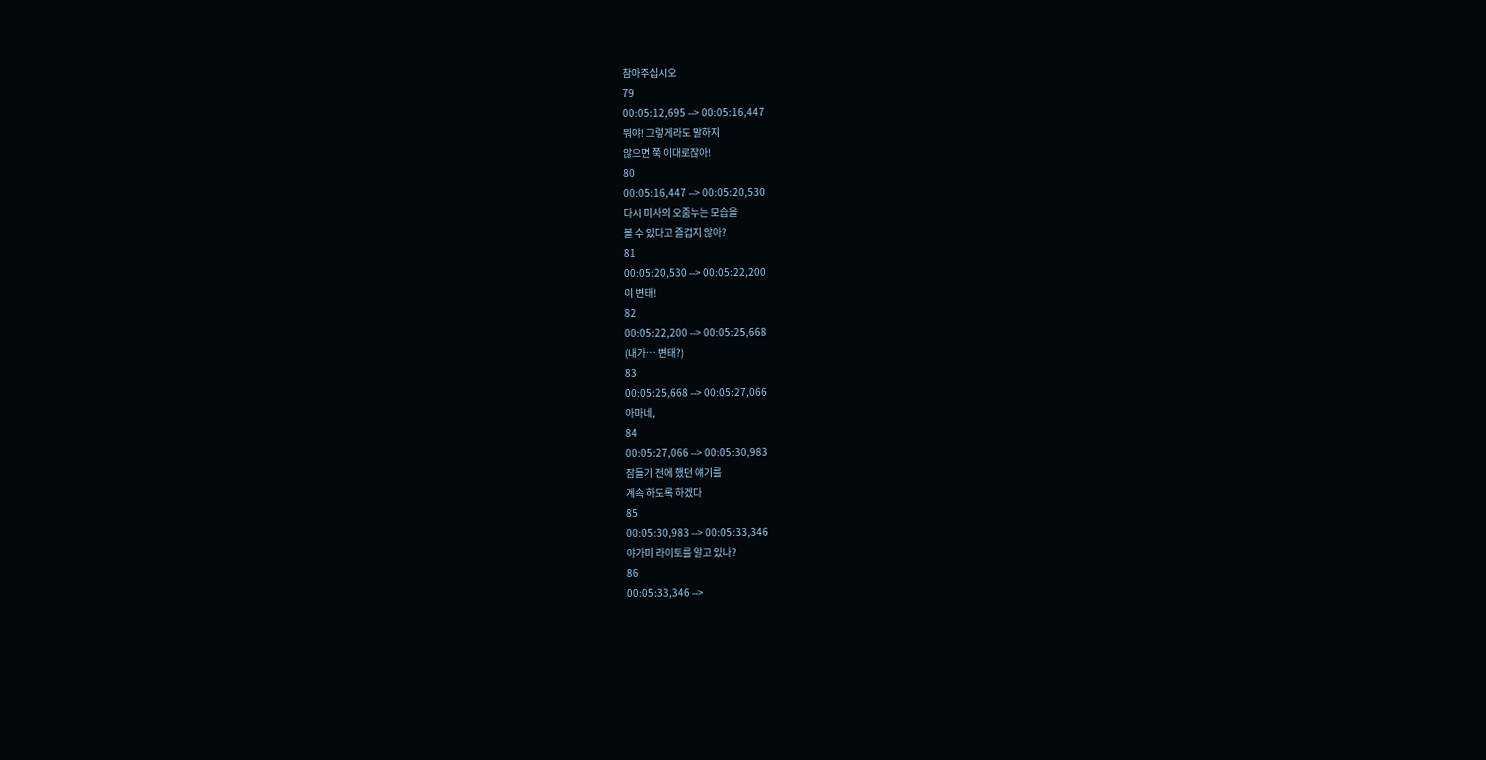참아주십시오
79
00:05:12,695 --> 00:05:16,447
뭐야! 그렇게라도 말하지
않으면 쭉 이대로잖아!
80
00:05:16,447 --> 00:05:20,530
다시 미사의 오줌누는 모습을
볼 수 있다고 즐겁지 않아?
81
00:05:20,530 --> 00:05:22,200
이 변태!
82
00:05:22,200 --> 00:05:25,668
(내가… 변태?)
83
00:05:25,668 --> 00:05:27,066
아마네,
84
00:05:27,066 --> 00:05:30,983
잠들기 전에 했던 얘기를
계속 하도록 하겠다
85
00:05:30,983 --> 00:05:33,346
야가미 라이토를 알고 있나?
86
00:05:33,346 -->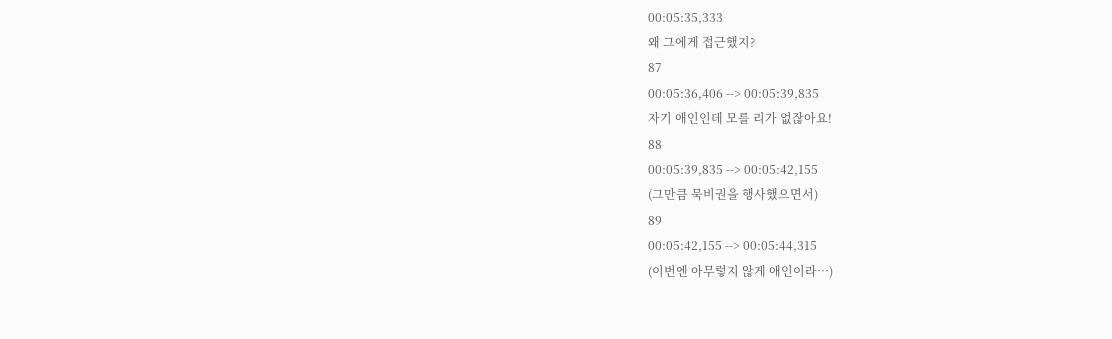00:05:35,333
왜 그에게 접근했지?
87
00:05:36,406 --> 00:05:39,835
자기 애인인데 모를 리가 없잖아요!
88
00:05:39,835 --> 00:05:42,155
(그만큼 묵비권을 행사했으면서)
89
00:05:42,155 --> 00:05:44,315
(이번엔 아무렇지 않게 애인이라…)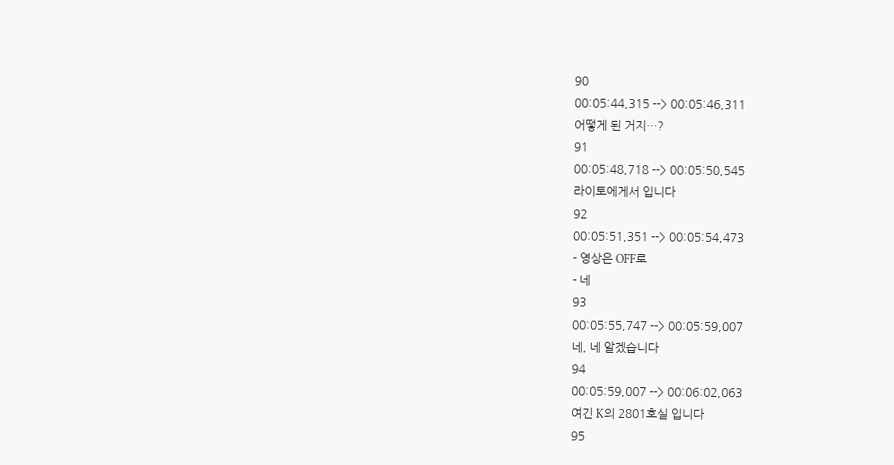90
00:05:44,315 --> 00:05:46,311
어떻게 된 거지…?
91
00:05:48,718 --> 00:05:50,545
라이토에게서 입니다
92
00:05:51,351 --> 00:05:54,473
- 영상은 OFF로
- 네
93
00:05:55,747 --> 00:05:59,007
네, 네 알겠습니다
94
00:05:59,007 --> 00:06:02,063
여긴 K의 2801호실 입니다
95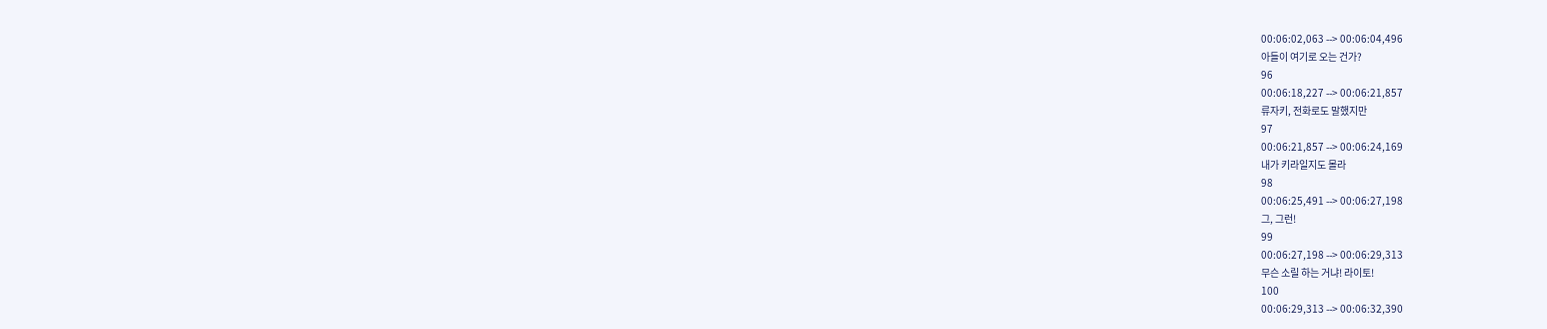00:06:02,063 --> 00:06:04,496
아들이 여기로 오는 건가?
96
00:06:18,227 --> 00:06:21,857
류자키, 전화로도 말했지만
97
00:06:21,857 --> 00:06:24,169
내가 키라일지도 몰라
98
00:06:25,491 --> 00:06:27,198
그, 그런!
99
00:06:27,198 --> 00:06:29,313
무슨 소릴 하는 거냐! 라이토!
100
00:06:29,313 --> 00:06:32,390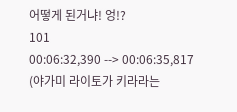어떻게 된거냐! 엉!?
101
00:06:32,390 --> 00:06:35,817
(야가미 라이토가 키라라는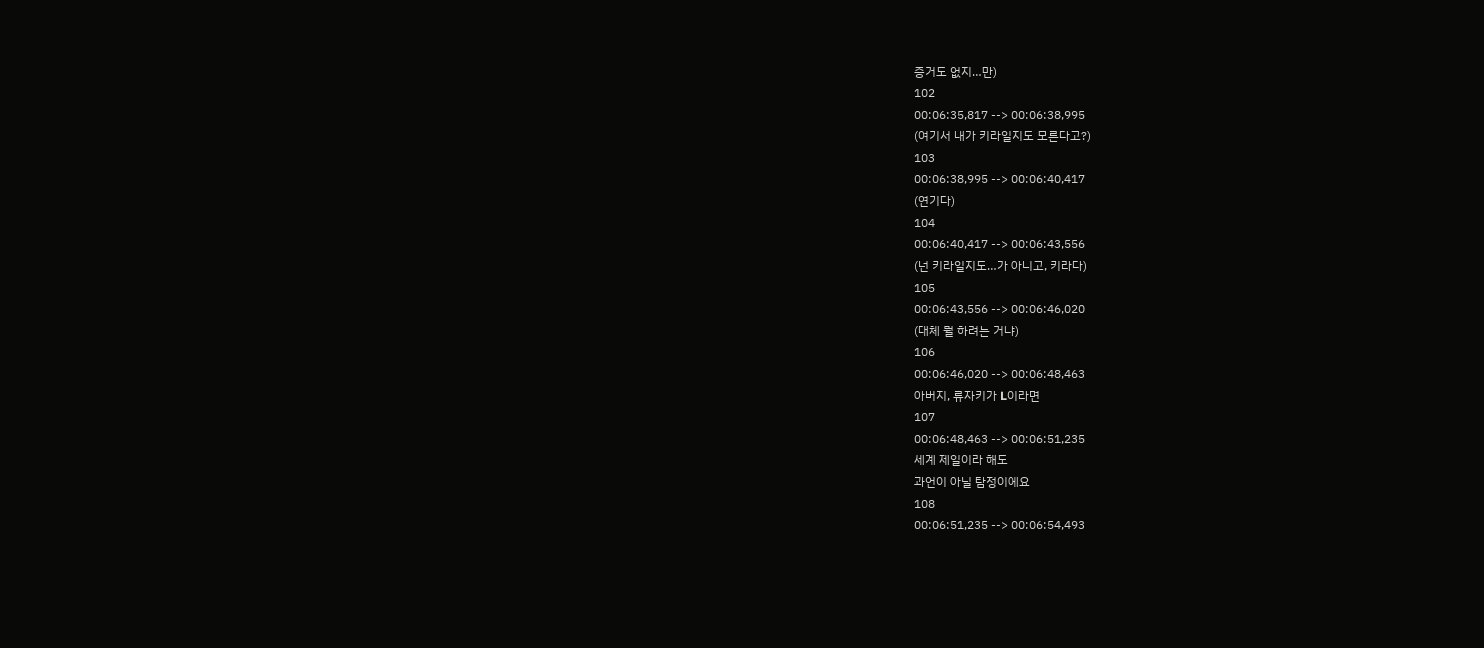증거도 없지…만)
102
00:06:35,817 --> 00:06:38,995
(여기서 내가 키라일지도 모른다고?)
103
00:06:38,995 --> 00:06:40,417
(연기다)
104
00:06:40,417 --> 00:06:43,556
(넌 키라일지도…가 아니고, 키라다)
105
00:06:43,556 --> 00:06:46,020
(대체 뭘 하려는 거냐)
106
00:06:46,020 --> 00:06:48,463
아버지, 류자키가 L이라면
107
00:06:48,463 --> 00:06:51,235
세계 제일이라 해도
과언이 아닐 탐정이에요
108
00:06:51,235 --> 00:06:54,493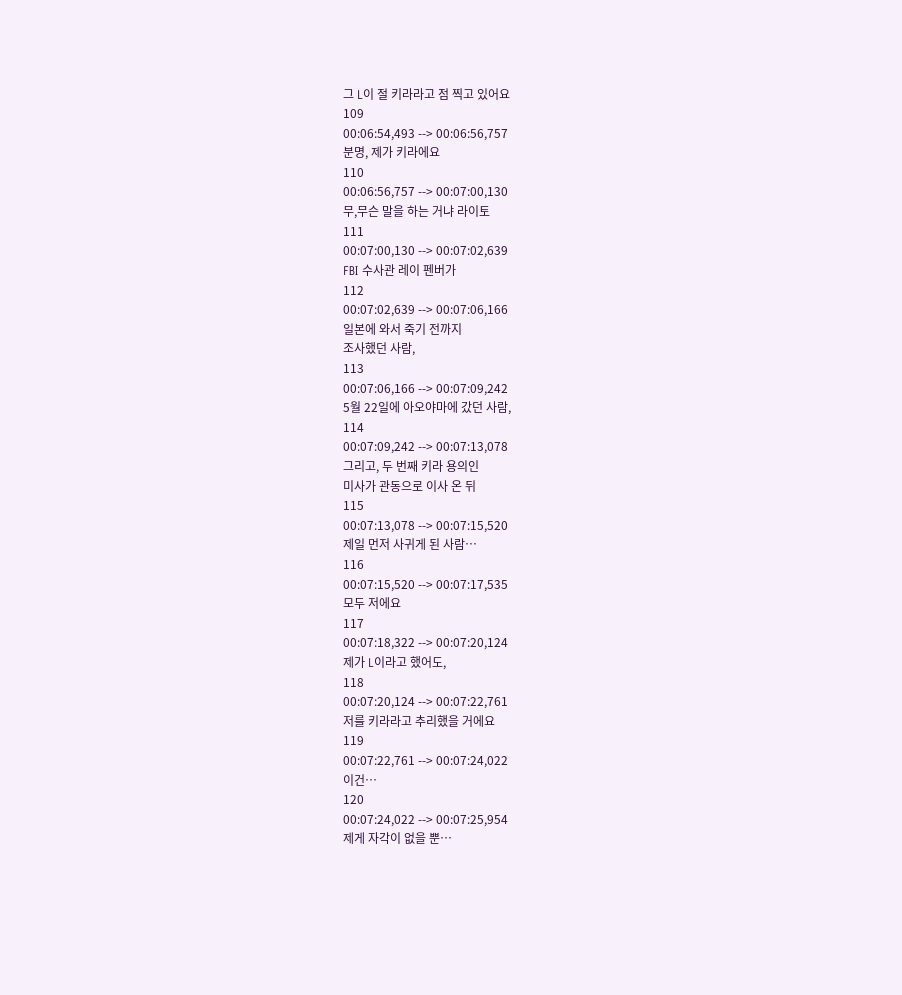그 L이 절 키라라고 점 찍고 있어요
109
00:06:54,493 --> 00:06:56,757
분명, 제가 키라에요
110
00:06:56,757 --> 00:07:00,130
무,무슨 말을 하는 거냐 라이토
111
00:07:00,130 --> 00:07:02,639
FBI 수사관 레이 펜버가
112
00:07:02,639 --> 00:07:06,166
일본에 와서 죽기 전까지
조사했던 사람,
113
00:07:06,166 --> 00:07:09,242
5월 22일에 아오야마에 갔던 사람,
114
00:07:09,242 --> 00:07:13,078
그리고, 두 번째 키라 용의인
미사가 관동으로 이사 온 뒤
115
00:07:13,078 --> 00:07:15,520
제일 먼저 사귀게 된 사람…
116
00:07:15,520 --> 00:07:17,535
모두 저에요
117
00:07:18,322 --> 00:07:20,124
제가 L이라고 했어도,
118
00:07:20,124 --> 00:07:22,761
저를 키라라고 추리했을 거에요
119
00:07:22,761 --> 00:07:24,022
이건…
120
00:07:24,022 --> 00:07:25,954
제게 자각이 없을 뿐…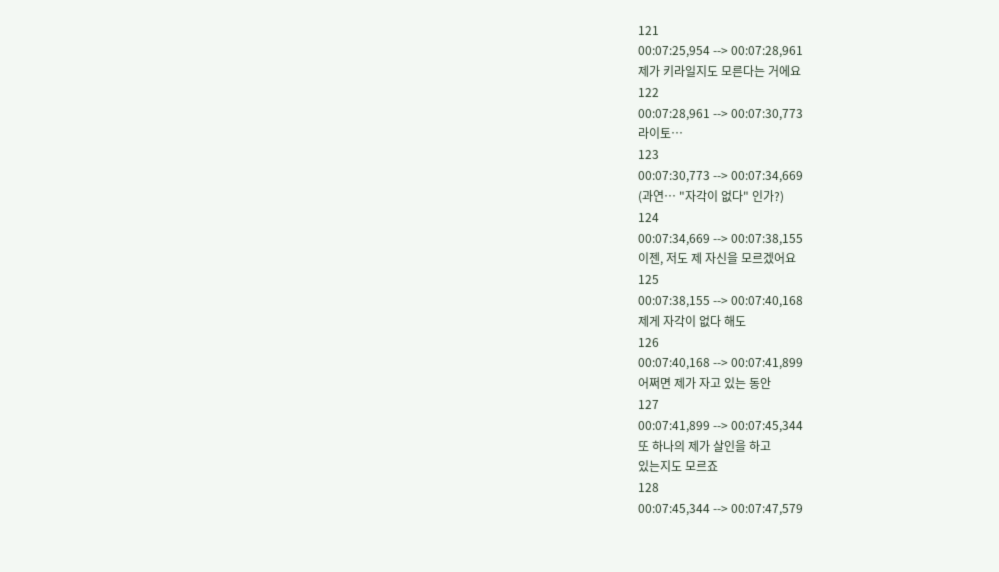121
00:07:25,954 --> 00:07:28,961
제가 키라일지도 모른다는 거에요
122
00:07:28,961 --> 00:07:30,773
라이토…
123
00:07:30,773 --> 00:07:34,669
(과연… "자각이 없다" 인가?)
124
00:07:34,669 --> 00:07:38,155
이젠, 저도 제 자신을 모르겠어요
125
00:07:38,155 --> 00:07:40,168
제게 자각이 없다 해도
126
00:07:40,168 --> 00:07:41,899
어쩌면 제가 자고 있는 동안
127
00:07:41,899 --> 00:07:45,344
또 하나의 제가 살인을 하고
있는지도 모르죠
128
00:07:45,344 --> 00:07:47,579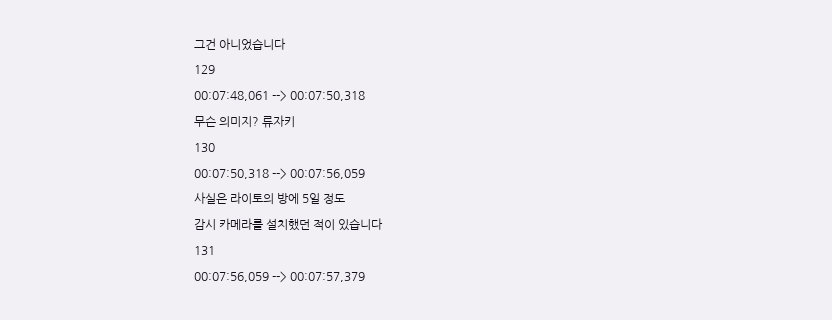그건 아니었습니다
129
00:07:48,061 --> 00:07:50,318
무슨 의미지? 류자키
130
00:07:50,318 --> 00:07:56,059
사실은 라이토의 방에 5일 정도
감시 카메라를 설치했던 적이 있습니다
131
00:07:56,059 --> 00:07:57,379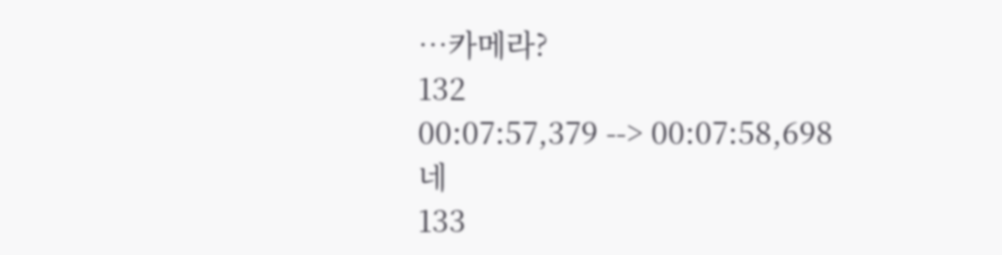…카메라?
132
00:07:57,379 --> 00:07:58,698
네
133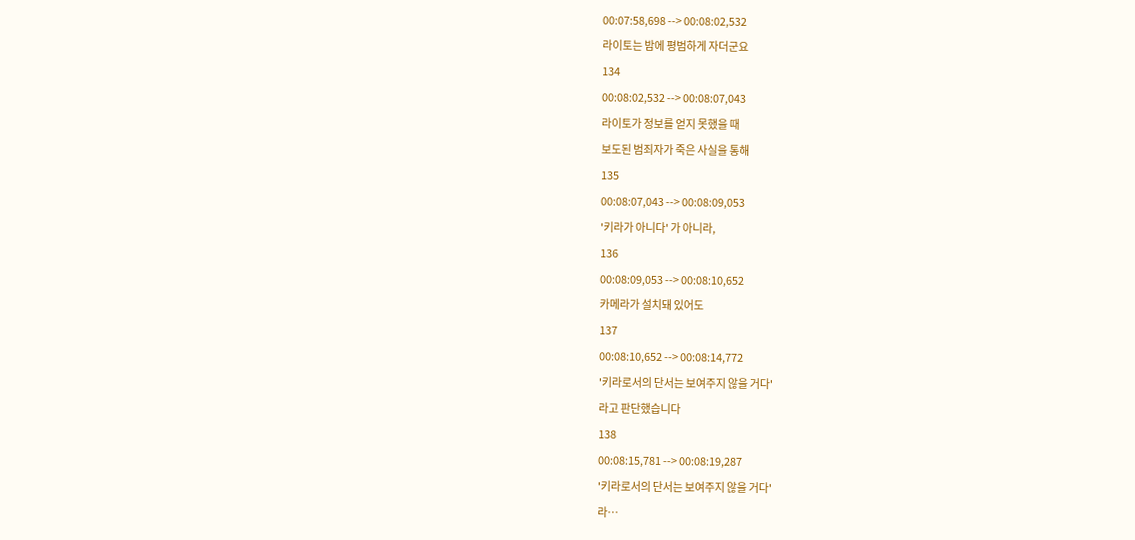00:07:58,698 --> 00:08:02,532
라이토는 밤에 평범하게 자더군요
134
00:08:02,532 --> 00:08:07,043
라이토가 정보를 얻지 못했을 때
보도된 범죄자가 죽은 사실을 통해
135
00:08:07,043 --> 00:08:09,053
'키라가 아니다' 가 아니라,
136
00:08:09,053 --> 00:08:10,652
카메라가 설치돼 있어도
137
00:08:10,652 --> 00:08:14,772
'키라로서의 단서는 보여주지 않을 거다'
라고 판단했습니다
138
00:08:15,781 --> 00:08:19,287
'키라로서의 단서는 보여주지 않을 거다'
라…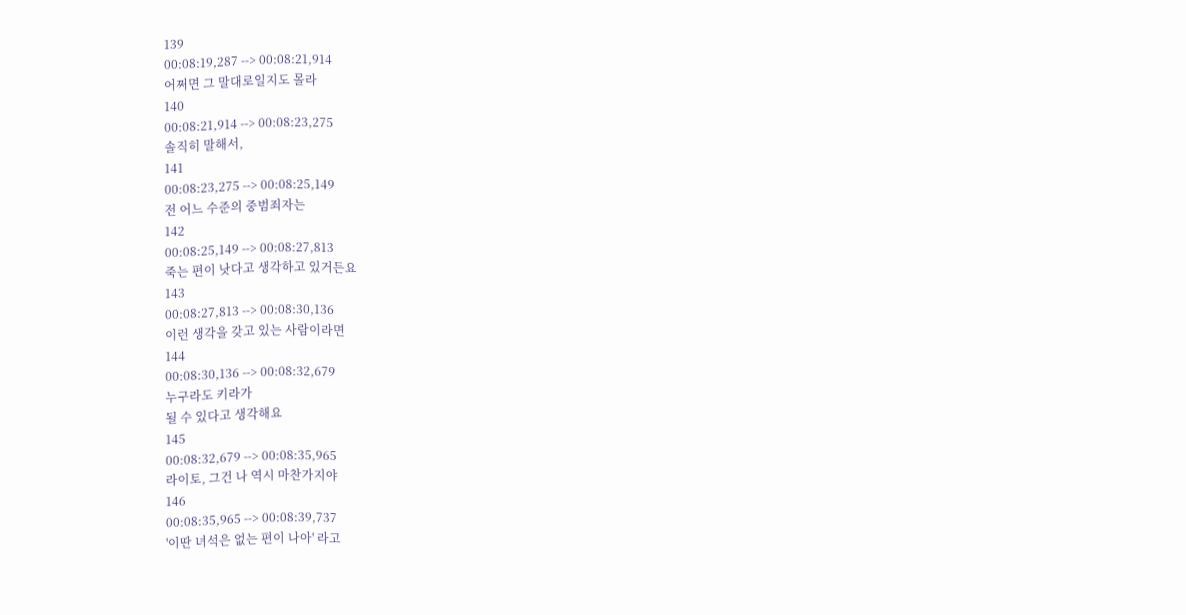139
00:08:19,287 --> 00:08:21,914
어쩌면 그 말대로일지도 몰라
140
00:08:21,914 --> 00:08:23,275
솔직히 말해서,
141
00:08:23,275 --> 00:08:25,149
전 어느 수준의 중범죄자는
142
00:08:25,149 --> 00:08:27,813
죽는 편이 낫다고 생각하고 있거든요
143
00:08:27,813 --> 00:08:30,136
이런 생각을 갖고 있는 사람이라면
144
00:08:30,136 --> 00:08:32,679
누구라도 키라가
될 수 있다고 생각해요
145
00:08:32,679 --> 00:08:35,965
라이토, 그건 나 역시 마찬가지야
146
00:08:35,965 --> 00:08:39,737
'이딴 녀석은 없는 편이 나아' 라고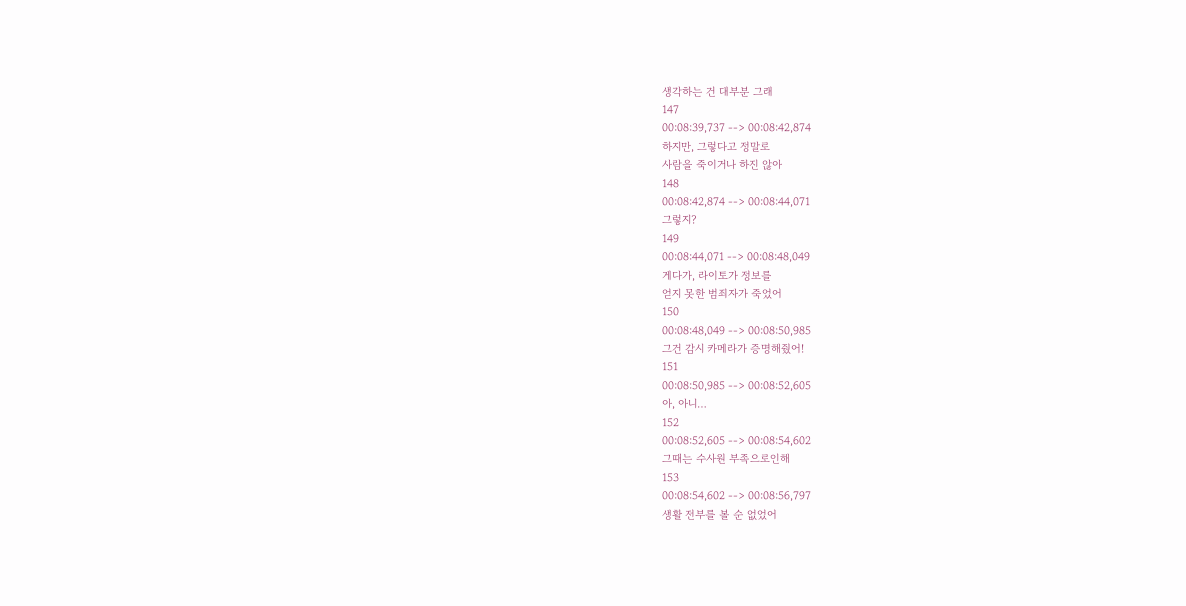생각하는 건 대부분 그래
147
00:08:39,737 --> 00:08:42,874
하지만, 그렇다고 정말로
사람을 죽이거나 하진 않아
148
00:08:42,874 --> 00:08:44,071
그렇지?
149
00:08:44,071 --> 00:08:48,049
게다가, 라이토가 정보를
얻지 못한 범죄자가 죽었어
150
00:08:48,049 --> 00:08:50,985
그건 감시 카메라가 증명해줬어!
151
00:08:50,985 --> 00:08:52,605
아, 아니…
152
00:08:52,605 --> 00:08:54,602
그때는 수사원 부족으로인해
153
00:08:54,602 --> 00:08:56,797
생활 전부를 볼 순 없었어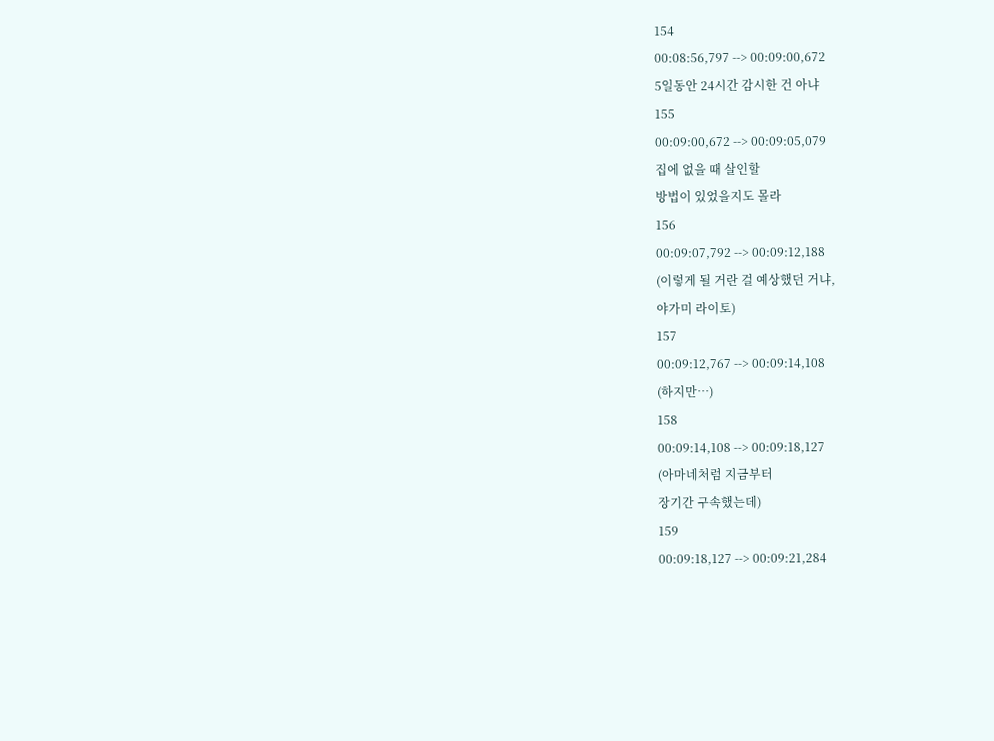154
00:08:56,797 --> 00:09:00,672
5일동안 24시간 감시한 건 아냐
155
00:09:00,672 --> 00:09:05,079
집에 없을 때 살인할
방법이 있었을지도 몰라
156
00:09:07,792 --> 00:09:12,188
(이렇게 될 거란 걸 예상했던 거냐,
야가미 라이토)
157
00:09:12,767 --> 00:09:14,108
(하지만…)
158
00:09:14,108 --> 00:09:18,127
(아마네처럼 지금부터
장기간 구속했는데)
159
00:09:18,127 --> 00:09:21,284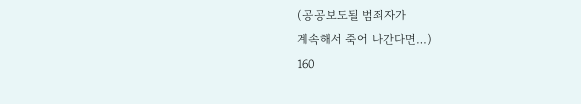(공공보도될 범죄자가
계속해서 죽어 나간다면…)
160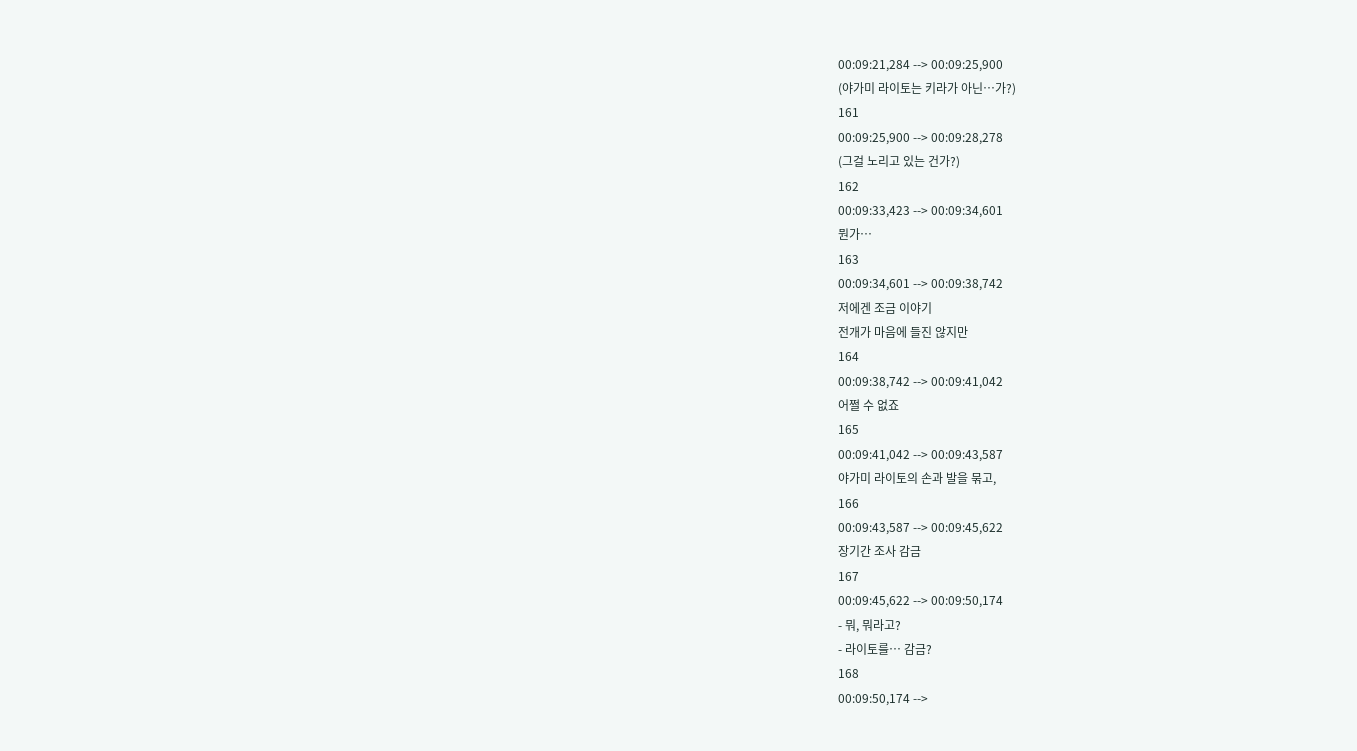00:09:21,284 --> 00:09:25,900
(야가미 라이토는 키라가 아닌…가?)
161
00:09:25,900 --> 00:09:28,278
(그걸 노리고 있는 건가?)
162
00:09:33,423 --> 00:09:34,601
뭔가…
163
00:09:34,601 --> 00:09:38,742
저에겐 조금 이야기
전개가 마음에 들진 않지만
164
00:09:38,742 --> 00:09:41,042
어쩔 수 없죠
165
00:09:41,042 --> 00:09:43,587
야가미 라이토의 손과 발을 묶고,
166
00:09:43,587 --> 00:09:45,622
장기간 조사 감금
167
00:09:45,622 --> 00:09:50,174
- 뭐, 뭐라고?
- 라이토를… 감금?
168
00:09:50,174 -->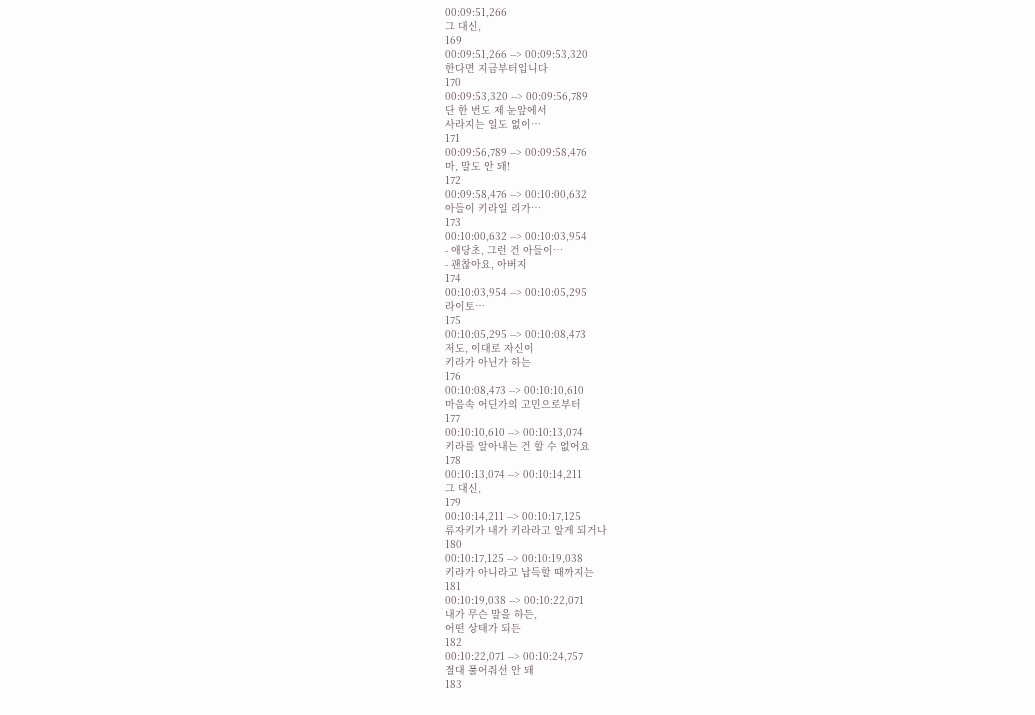00:09:51,266
그 대신,
169
00:09:51,266 --> 00:09:53,320
한다면 지금부터입니다
170
00:09:53,320 --> 00:09:56,789
단 한 번도 제 눈앞에서
사라지는 일도 없이…
171
00:09:56,789 --> 00:09:58,476
마, 말도 안 돼!
172
00:09:58,476 --> 00:10:00,632
아들이 키라일 리가…
173
00:10:00,632 --> 00:10:03,954
- 애당초, 그런 건 아들이…
- 괜찮아요, 아버지
174
00:10:03,954 --> 00:10:05,295
라이토…
175
00:10:05,295 --> 00:10:08,473
저도, 이대로 자신이
키라가 아닌가 하는
176
00:10:08,473 --> 00:10:10,610
마음속 어딘가의 고민으로부터
177
00:10:10,610 --> 00:10:13,074
키라를 알아내는 건 할 수 없어요
178
00:10:13,074 --> 00:10:14,211
그 대신,
179
00:10:14,211 --> 00:10:17,125
류자키가 내가 키라라고 알게 되거나
180
00:10:17,125 --> 00:10:19,038
키라가 아니라고 납득할 때까지는
181
00:10:19,038 --> 00:10:22,071
내가 무슨 말을 하든,
어떤 상태가 되든
182
00:10:22,071 --> 00:10:24,757
절대 풀어줘선 안 돼
183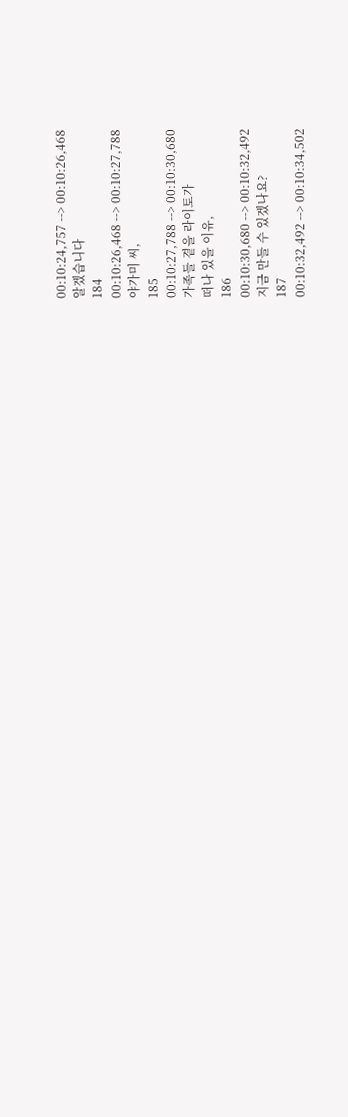00:10:24,757 --> 00:10:26,468
알겠습니다
184
00:10:26,468 --> 00:10:27,788
야가미 씨,
185
00:10:27,788 --> 00:10:30,680
가족들 곁을 라이토가
떠나 있을 이유,
186
00:10:30,680 --> 00:10:32,492
지금 만들 수 있겠나요?
187
00:10:32,492 --> 00:10:34,502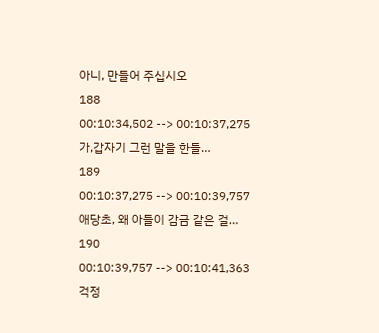아니, 만들어 주십시오
188
00:10:34,502 --> 00:10:37,275
가,갑자기 그런 말을 한들…
189
00:10:37,275 --> 00:10:39,757
애당초, 왜 아들이 감금 같은 걸…
190
00:10:39,757 --> 00:10:41,363
걱정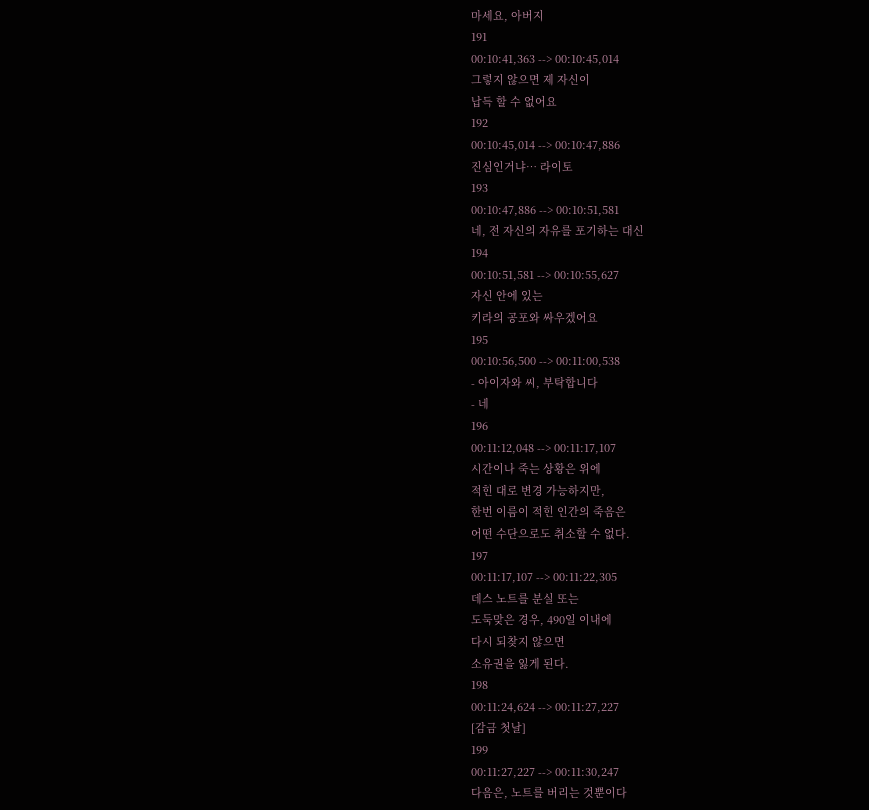마세요, 아버지
191
00:10:41,363 --> 00:10:45,014
그렇지 않으면 제 자신이
납득 할 수 없어요
192
00:10:45,014 --> 00:10:47,886
진심인거냐… 라이토
193
00:10:47,886 --> 00:10:51,581
네, 전 자신의 자유를 포기하는 대신
194
00:10:51,581 --> 00:10:55,627
자신 안에 있는
키라의 공포와 싸우겠어요
195
00:10:56,500 --> 00:11:00,538
- 아이자와 씨, 부탁합니다
- 네
196
00:11:12,048 --> 00:11:17,107
시간이나 죽는 상황은 위에
적힌 대로 변경 가능하지만,
한번 이름이 적힌 인간의 죽음은
어떤 수단으로도 취소할 수 없다.
197
00:11:17,107 --> 00:11:22,305
데스 노트를 분실 또는
도둑맞은 경우, 490일 이내에
다시 되찾지 않으면
소유권을 잃게 된다.
198
00:11:24,624 --> 00:11:27,227
[감금 첫날]
199
00:11:27,227 --> 00:11:30,247
다음은, 노트를 버리는 것뿐이다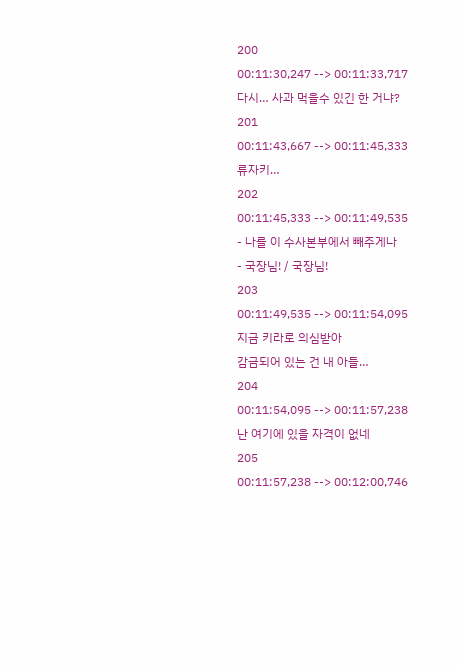200
00:11:30,247 --> 00:11:33,717
다시… 사과 먹을수 있긴 한 거냐?
201
00:11:43,667 --> 00:11:45,333
류자키…
202
00:11:45,333 --> 00:11:49,535
- 나를 이 수사본부에서 빼주게나
- 국장님! / 국장님!
203
00:11:49,535 --> 00:11:54,095
지금 키라로 의심받아
감금되어 있는 건 내 아들…
204
00:11:54,095 --> 00:11:57,238
난 여기에 있을 자격이 없네
205
00:11:57,238 --> 00:12:00,746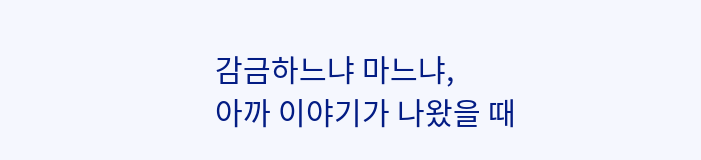감금하느냐 마느냐,
아까 이야기가 나왔을 때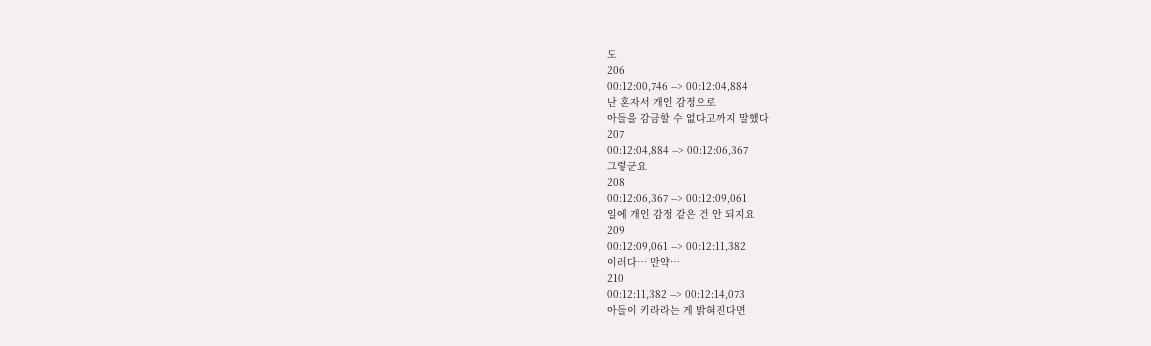도
206
00:12:00,746 --> 00:12:04,884
난 혼자서 개인 감정으로
아들을 감금할 수 없다고까지 말했다
207
00:12:04,884 --> 00:12:06,367
그렇군요
208
00:12:06,367 --> 00:12:09,061
일에 개인 감정 같은 건 안 되지요
209
00:12:09,061 --> 00:12:11,382
이러다… 만약…
210
00:12:11,382 --> 00:12:14,073
아들이 키라라는 게 밝혀진다면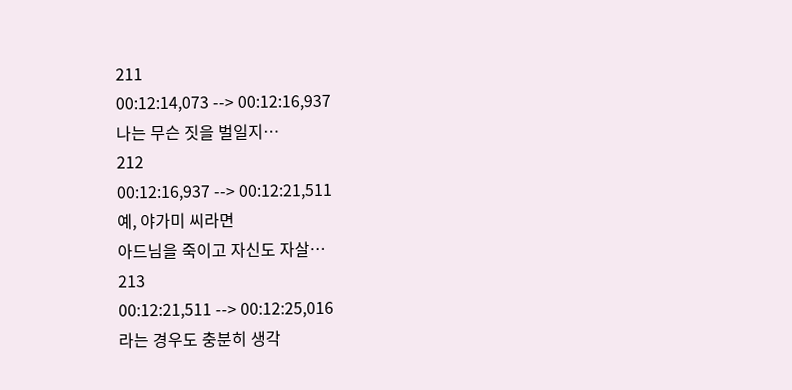211
00:12:14,073 --> 00:12:16,937
나는 무슨 짓을 벌일지…
212
00:12:16,937 --> 00:12:21,511
예, 야가미 씨라면
아드님을 죽이고 자신도 자살…
213
00:12:21,511 --> 00:12:25,016
라는 경우도 충분히 생각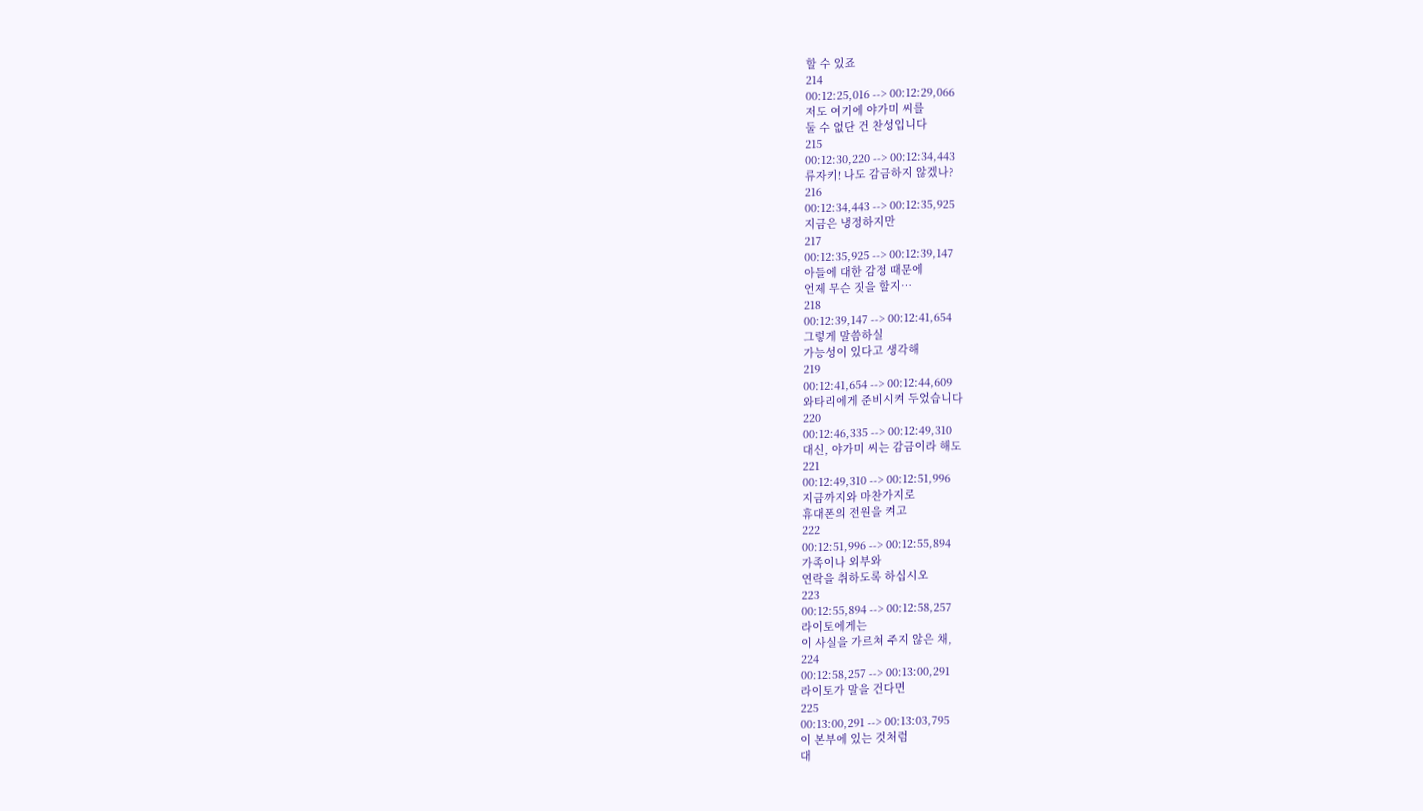할 수 있죠
214
00:12:25,016 --> 00:12:29,066
저도 여기에 야가미 씨를
둘 수 없단 건 찬성입니다
215
00:12:30,220 --> 00:12:34,443
류자키! 나도 감금하지 않겠나?
216
00:12:34,443 --> 00:12:35,925
지금은 냉정하지만
217
00:12:35,925 --> 00:12:39,147
아들에 대한 감정 때문에
언제 무슨 짓을 할지…
218
00:12:39,147 --> 00:12:41,654
그렇게 말씀하실
가능성이 있다고 생각해
219
00:12:41,654 --> 00:12:44,609
와타리에게 준비시켜 두었습니다
220
00:12:46,335 --> 00:12:49,310
대신, 야가미 씨는 감금이라 해도
221
00:12:49,310 --> 00:12:51,996
지금까지와 마찬가지로
휴대폰의 전원을 켜고
222
00:12:51,996 --> 00:12:55,894
가족이나 외부와
연락을 취하도록 하십시오
223
00:12:55,894 --> 00:12:58,257
라이토에게는
이 사실을 가르쳐 주지 않은 채,
224
00:12:58,257 --> 00:13:00,291
라이토가 말을 건다면
225
00:13:00,291 --> 00:13:03,795
이 본부에 있는 것처럼
대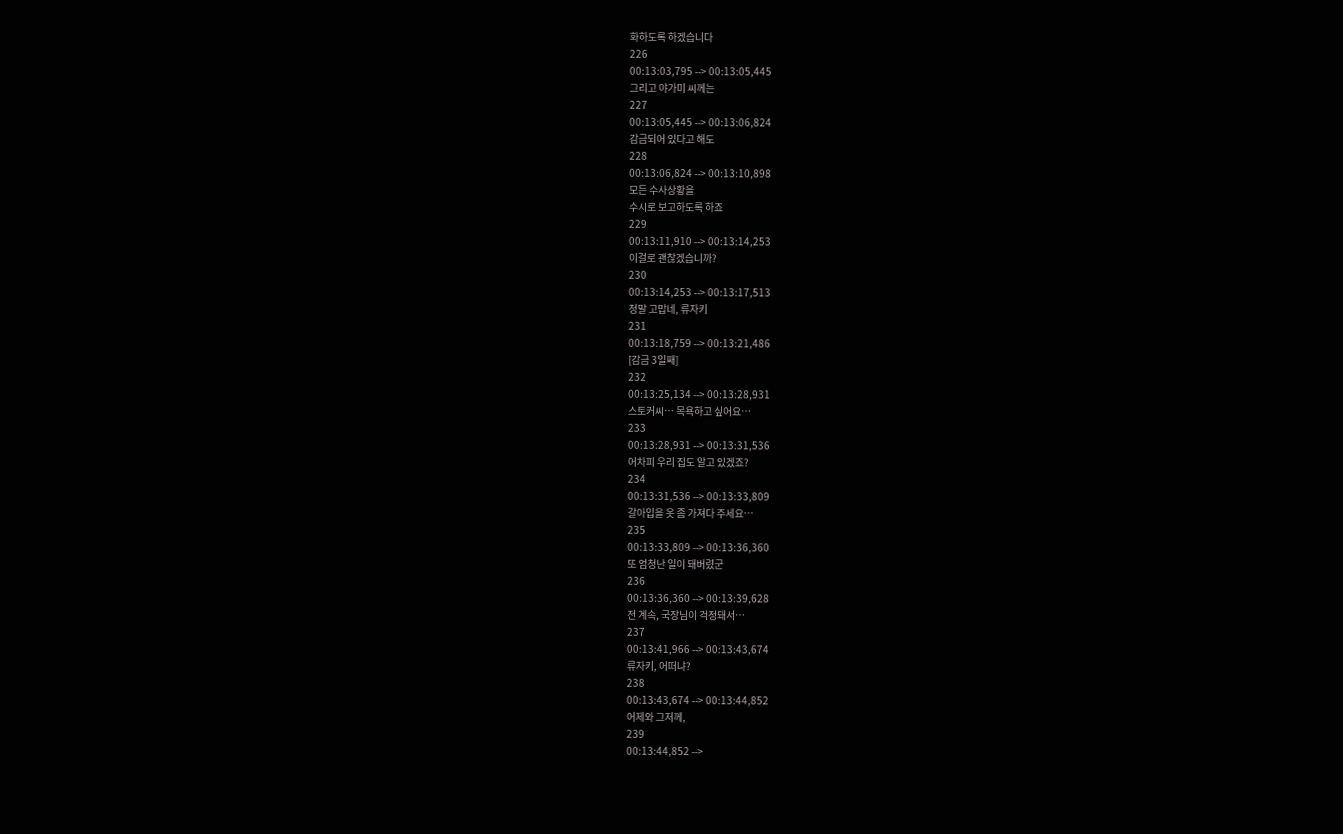화하도록 하겠습니다
226
00:13:03,795 --> 00:13:05,445
그리고 야가미 씨께는
227
00:13:05,445 --> 00:13:06,824
감금되어 있다고 해도
228
00:13:06,824 --> 00:13:10,898
모든 수사상황을
수시로 보고하도록 하죠
229
00:13:11,910 --> 00:13:14,253
이걸로 괜찮겠습니까?
230
00:13:14,253 --> 00:13:17,513
정말 고맙네, 류자키
231
00:13:18,759 --> 00:13:21,486
[감금 3일째]
232
00:13:25,134 --> 00:13:28,931
스토커씨… 목욕하고 싶어요…
233
00:13:28,931 --> 00:13:31,536
어차피 우리 집도 알고 있겠죠?
234
00:13:31,536 --> 00:13:33,809
갈아입을 옷 좀 가져다 주세요…
235
00:13:33,809 --> 00:13:36,360
또 엄청난 일이 돼버렸군
236
00:13:36,360 --> 00:13:39,628
전 계속, 국장님이 걱정돼서…
237
00:13:41,966 --> 00:13:43,674
류자키, 어떠냐?
238
00:13:43,674 --> 00:13:44,852
어제와 그저께,
239
00:13:44,852 -->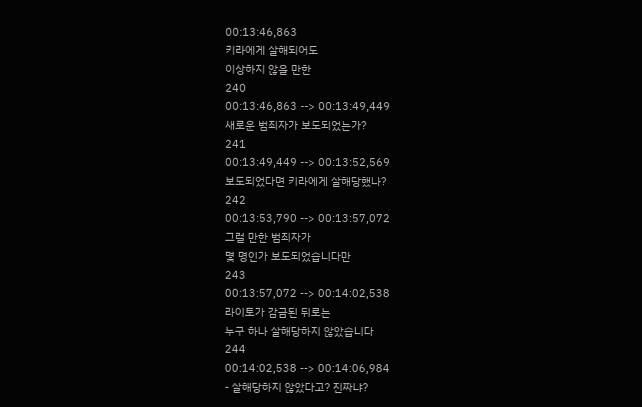00:13:46,863
키라에게 살해되어도
이상하지 않을 만한
240
00:13:46,863 --> 00:13:49,449
새로운 범죄자가 보도되었는가?
241
00:13:49,449 --> 00:13:52,569
보도되었다면 키라에게 살해당했나?
242
00:13:53,790 --> 00:13:57,072
그럴 만한 범죄자가
몇 명인가 보도되었습니다만
243
00:13:57,072 --> 00:14:02,538
라이토가 감금된 뒤로는
누구 하나 살해당하지 않았습니다
244
00:14:02,538 --> 00:14:06,984
- 살해당하지 않았다고? 진짜냐?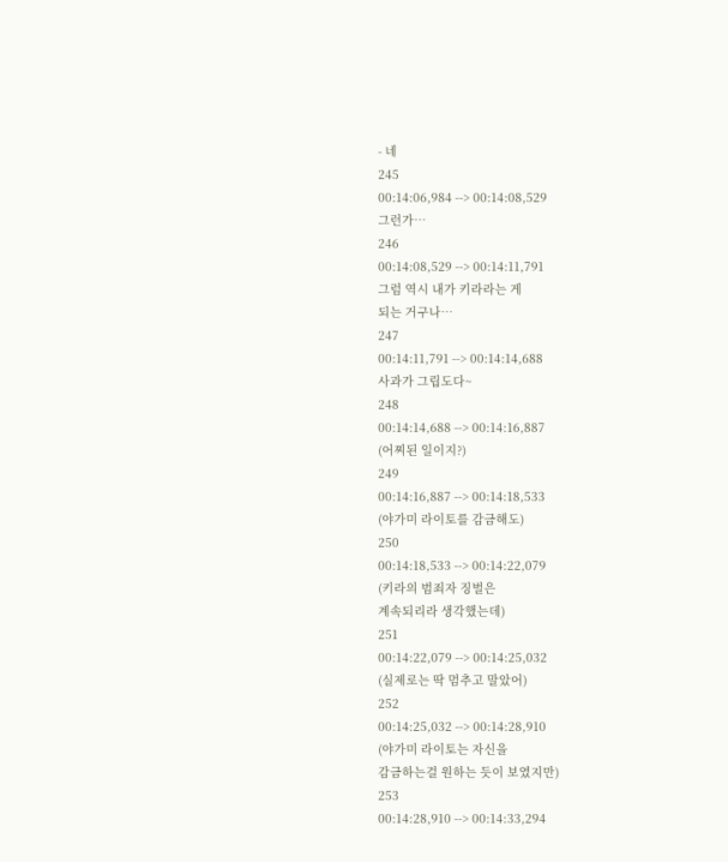- 네
245
00:14:06,984 --> 00:14:08,529
그런가…
246
00:14:08,529 --> 00:14:11,791
그럼 역시 내가 키라라는 게
되는 거구나…
247
00:14:11,791 --> 00:14:14,688
사과가 그립도다~
248
00:14:14,688 --> 00:14:16,887
(어찌된 일이지?)
249
00:14:16,887 --> 00:14:18,533
(야가미 라이토를 감금해도)
250
00:14:18,533 --> 00:14:22,079
(키라의 범죄자 징벌은
계속되리라 생각했는데)
251
00:14:22,079 --> 00:14:25,032
(실제로는 딱 멈추고 말았어)
252
00:14:25,032 --> 00:14:28,910
(야가미 라이토는 자신을
감금하는걸 원하는 듯이 보였지만)
253
00:14:28,910 --> 00:14:33,294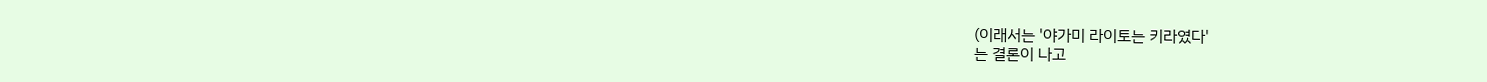(이래서는 '야가미 라이토는 키라였다'
는 결론이 나고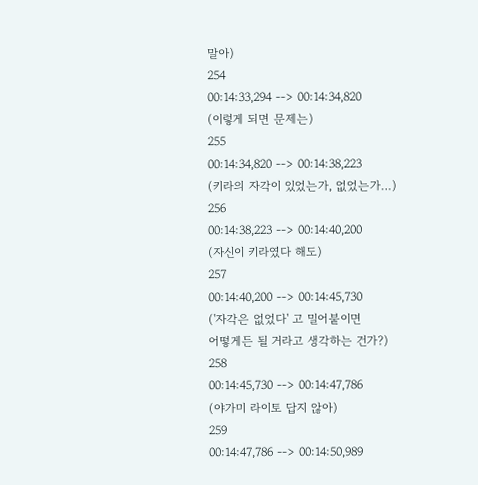말아)
254
00:14:33,294 --> 00:14:34,820
(이렇게 되면 문제는)
255
00:14:34,820 --> 00:14:38,223
(키라의 자각이 있었는가, 없었는가…)
256
00:14:38,223 --> 00:14:40,200
(자신이 키라였다 해도)
257
00:14:40,200 --> 00:14:45,730
('자각은 없었다' 고 밀어붙이면
어떻게든 될 거라고 생각하는 건가?)
258
00:14:45,730 --> 00:14:47,786
(야가미 라이토 답지 않아)
259
00:14:47,786 --> 00:14:50,989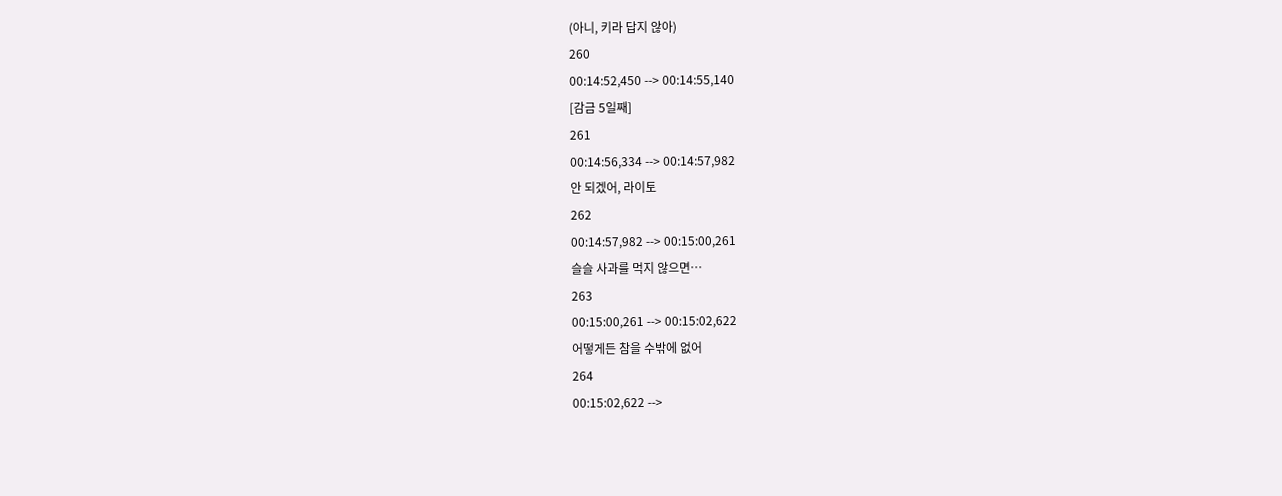(아니, 키라 답지 않아)
260
00:14:52,450 --> 00:14:55,140
[감금 5일째]
261
00:14:56,334 --> 00:14:57,982
안 되겠어, 라이토
262
00:14:57,982 --> 00:15:00,261
슬슬 사과를 먹지 않으면…
263
00:15:00,261 --> 00:15:02,622
어떻게든 참을 수밖에 없어
264
00:15:02,622 -->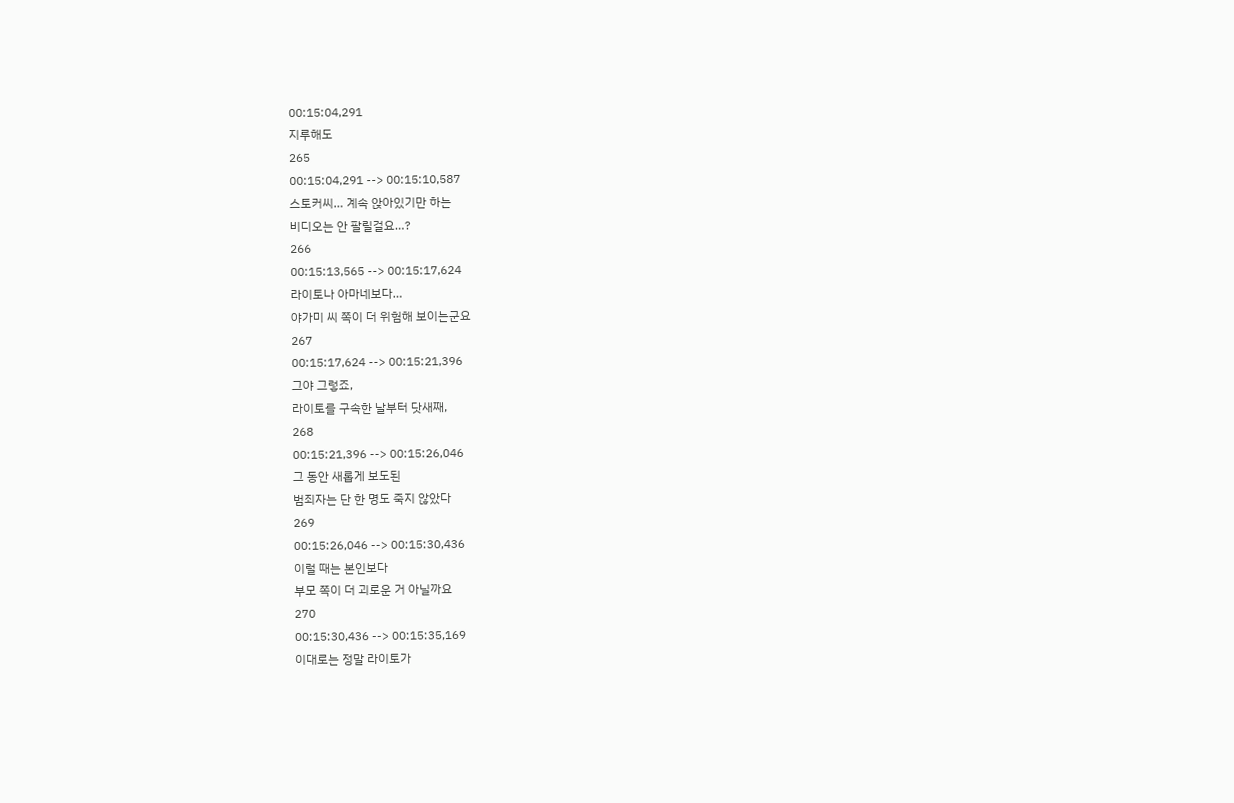00:15:04,291
지루해도
265
00:15:04,291 --> 00:15:10,587
스토커씨… 계속 앉아있기만 하는
비디오는 안 팔릴걸요…?
266
00:15:13,565 --> 00:15:17,624
라이토나 아마네보다…
야가미 씨 쪽이 더 위험해 보이는군요
267
00:15:17,624 --> 00:15:21,396
그야 그렇죠,
라이토를 구속한 날부터 닷새째,
268
00:15:21,396 --> 00:15:26,046
그 동안 새롭게 보도된
범죄자는 단 한 명도 죽지 않았다
269
00:15:26,046 --> 00:15:30,436
이럴 때는 본인보다
부모 쪽이 더 괴로운 거 아닐까요
270
00:15:30,436 --> 00:15:35,169
이대로는 정말 라이토가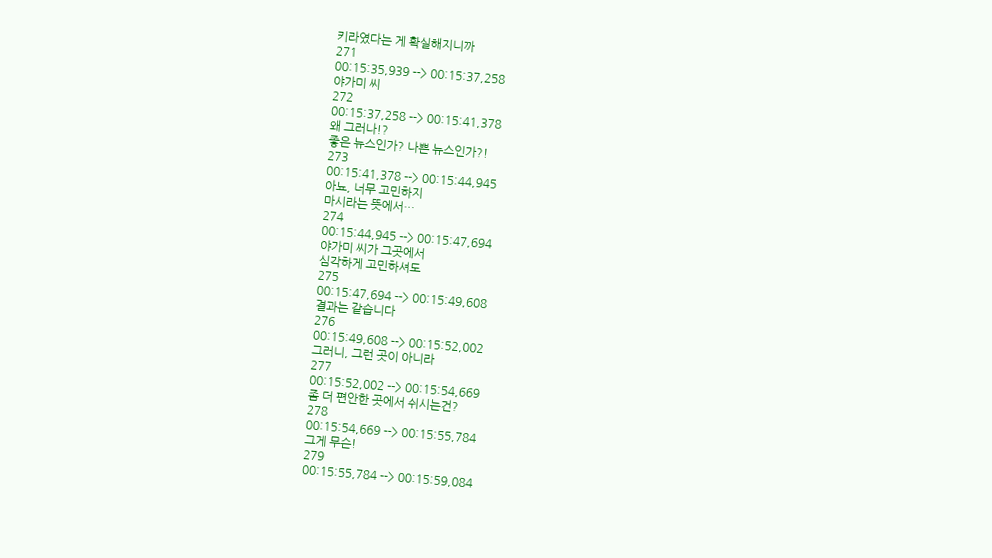키라였다는 게 확실해지니까
271
00:15:35,939 --> 00:15:37,258
야가미 씨
272
00:15:37,258 --> 00:15:41,378
왜 그러나!?
좋은 뉴스인가? 나쁜 뉴스인가?!
273
00:15:41,378 --> 00:15:44,945
아뇨, 너무 고민하지
마시라는 뜻에서…
274
00:15:44,945 --> 00:15:47,694
야가미 씨가 그곳에서
심각하게 고민하셔도
275
00:15:47,694 --> 00:15:49,608
결과는 같습니다
276
00:15:49,608 --> 00:15:52,002
그러니, 그런 곳이 아니라
277
00:15:52,002 --> 00:15:54,669
좀 더 편안한 곳에서 쉬시는건?
278
00:15:54,669 --> 00:15:55,784
그게 무슨!
279
00:15:55,784 --> 00:15:59,084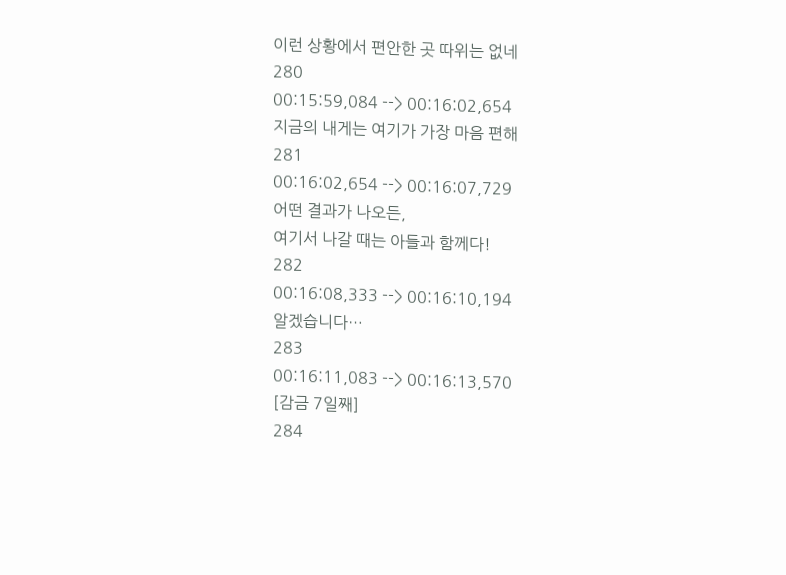이런 상황에서 편안한 곳 따위는 없네
280
00:15:59,084 --> 00:16:02,654
지금의 내게는 여기가 가장 마음 편해
281
00:16:02,654 --> 00:16:07,729
어떤 결과가 나오든,
여기서 나갈 때는 아들과 함께다!
282
00:16:08,333 --> 00:16:10,194
알겠습니다…
283
00:16:11,083 --> 00:16:13,570
[감금 7일째]
284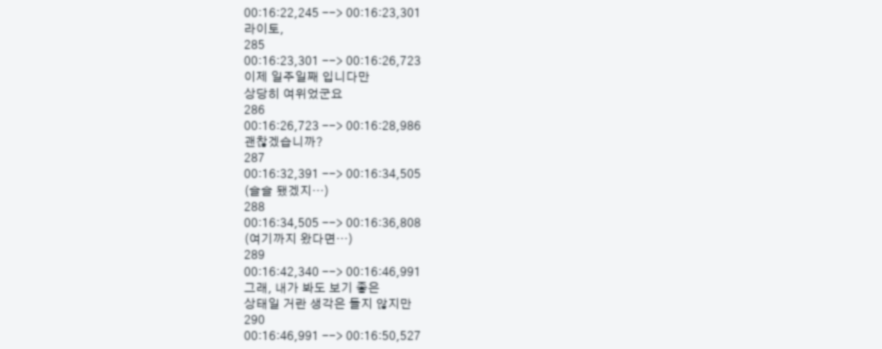00:16:22,245 --> 00:16:23,301
라이토,
285
00:16:23,301 --> 00:16:26,723
이제 일주일째 입니다만
상당히 여위었군요
286
00:16:26,723 --> 00:16:28,986
괜찮겠습니까?
287
00:16:32,391 --> 00:16:34,505
(슬슬 됐겠지…)
288
00:16:34,505 --> 00:16:36,808
(여기까지 왔다면…)
289
00:16:42,340 --> 00:16:46,991
그래, 내가 봐도 보기 좋은
상태일 거란 생각은 들지 않지만
290
00:16:46,991 --> 00:16:50,527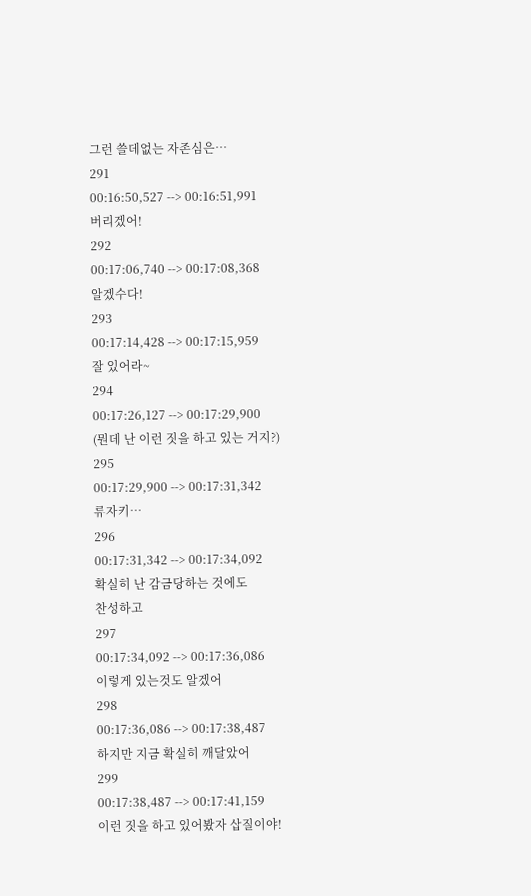그런 쓸데없는 자존심은…
291
00:16:50,527 --> 00:16:51,991
버리겠어!
292
00:17:06,740 --> 00:17:08,368
알겠수다!
293
00:17:14,428 --> 00:17:15,959
잘 있어라~
294
00:17:26,127 --> 00:17:29,900
(뭔데 난 이런 짓을 하고 있는 거지?)
295
00:17:29,900 --> 00:17:31,342
류자키…
296
00:17:31,342 --> 00:17:34,092
확실히 난 감금당하는 것에도
찬성하고
297
00:17:34,092 --> 00:17:36,086
이렇게 있는것도 알겠어
298
00:17:36,086 --> 00:17:38,487
하지만 지금 확실히 깨달았어
299
00:17:38,487 --> 00:17:41,159
이런 짓을 하고 있어봤자 삽질이야!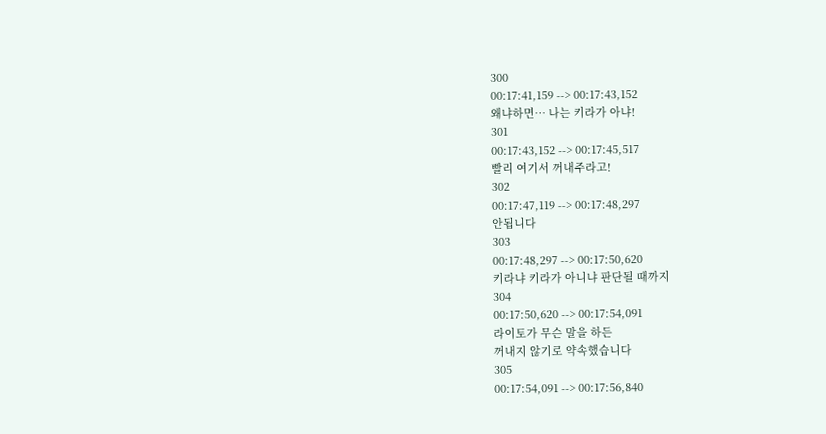300
00:17:41,159 --> 00:17:43,152
왜냐하면… 나는 키라가 아냐!
301
00:17:43,152 --> 00:17:45,517
빨리 여기서 꺼내주라고!
302
00:17:47,119 --> 00:17:48,297
안됩니다
303
00:17:48,297 --> 00:17:50,620
키라냐 키라가 아니냐 판단될 때까지
304
00:17:50,620 --> 00:17:54,091
라이토가 무슨 말을 하든
꺼내지 않기로 약속했습니다
305
00:17:54,091 --> 00:17:56,840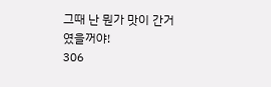그때 난 뭔가 맛이 간거였을꺼야!
306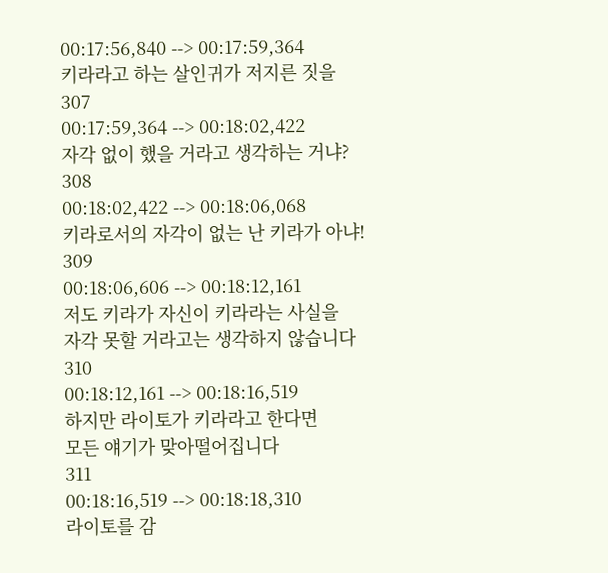00:17:56,840 --> 00:17:59,364
키라라고 하는 살인귀가 저지른 짓을
307
00:17:59,364 --> 00:18:02,422
자각 없이 했을 거라고 생각하는 거냐?
308
00:18:02,422 --> 00:18:06,068
키라로서의 자각이 없는 난 키라가 아냐!
309
00:18:06,606 --> 00:18:12,161
저도 키라가 자신이 키라라는 사실을
자각 못할 거라고는 생각하지 않습니다
310
00:18:12,161 --> 00:18:16,519
하지만 라이토가 키라라고 한다면
모든 얘기가 맞아떨어집니다
311
00:18:16,519 --> 00:18:18,310
라이토를 감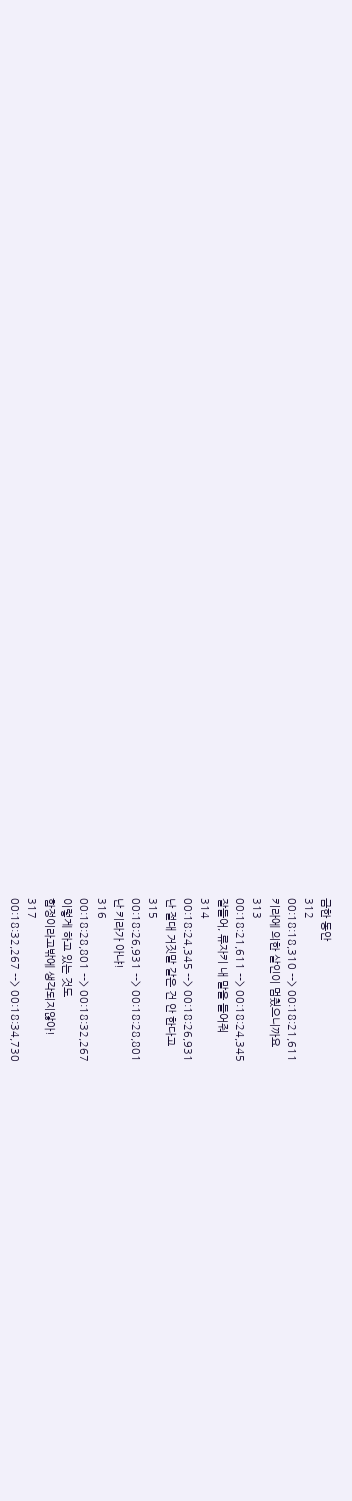금한 동안
312
00:18:18,310 --> 00:18:21,611
키라에 의한 살인이 멈췄으니까요
313
00:18:21,611 --> 00:18:24,345
잘들어, 류자키 내 말을 들어줘
314
00:18:24,345 --> 00:18:26,931
난 절대 거짓말 같은 건 안 한다고
315
00:18:26,931 --> 00:18:28,801
난 키라가 아냐!
316
00:18:28,801 --> 00:18:32,267
이렇게 하고 있는 것도
함정이라고밖에 생각되지않아!
317
00:18:32,267 --> 00:18:34,730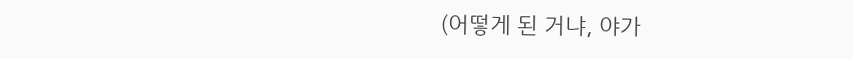(어떻게 된 거냐, 야가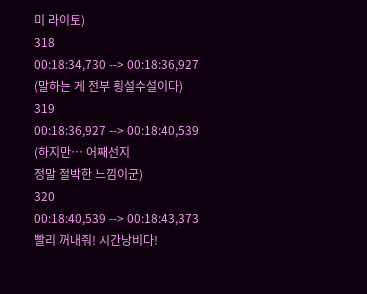미 라이토)
318
00:18:34,730 --> 00:18:36,927
(말하는 게 전부 횡설수설이다)
319
00:18:36,927 --> 00:18:40,539
(하지만… 어째선지
정말 절박한 느낌이군)
320
00:18:40,539 --> 00:18:43,373
빨리 꺼내줘! 시간낭비다!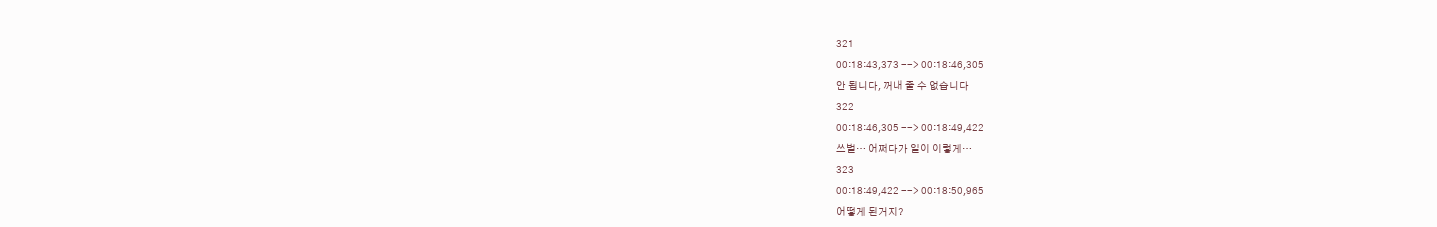321
00:18:43,373 --> 00:18:46,305
안 됩니다, 꺼내 줄 수 없습니다
322
00:18:46,305 --> 00:18:49,422
쓰벌… 어쩌다가 일이 이렇게…
323
00:18:49,422 --> 00:18:50,965
어떻게 된거지?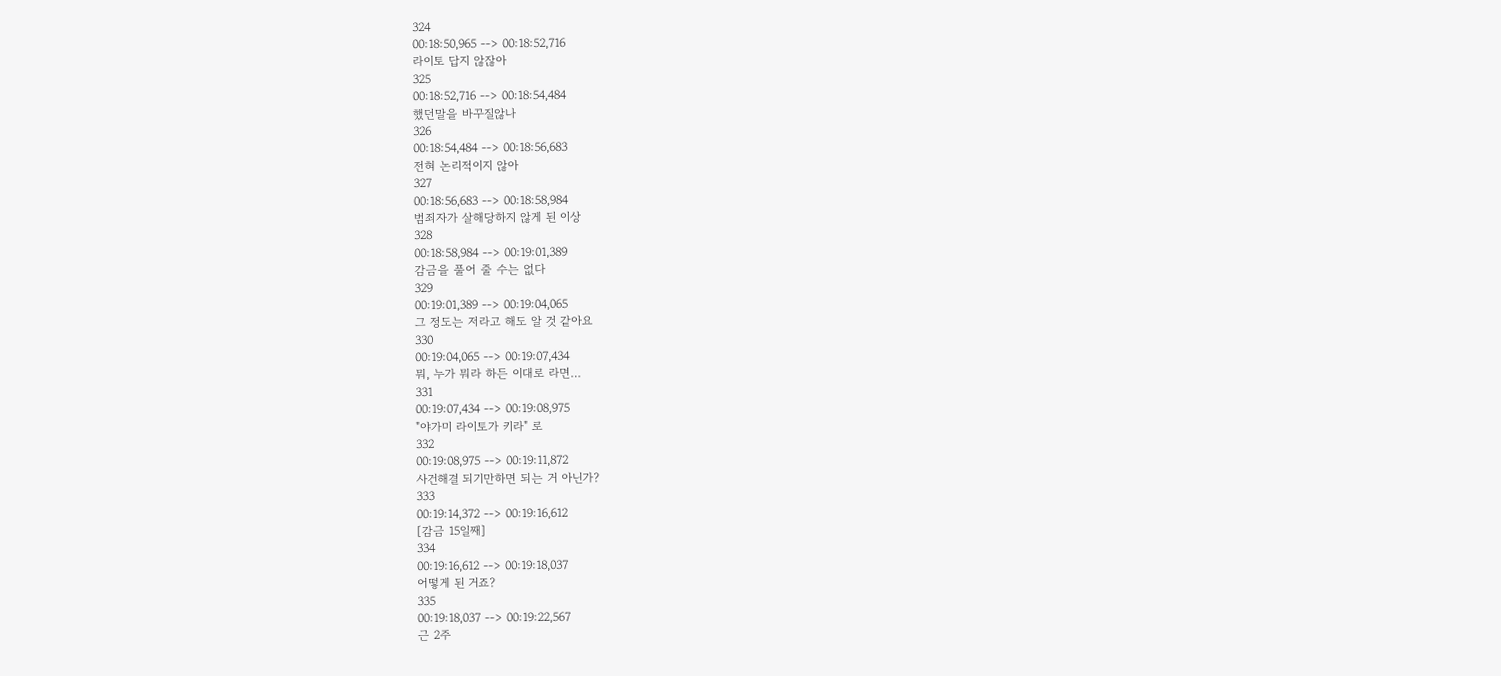324
00:18:50,965 --> 00:18:52,716
라이토 답지 않잖아
325
00:18:52,716 --> 00:18:54,484
했던말을 바꾸질않나
326
00:18:54,484 --> 00:18:56,683
전혀 논리적이지 않아
327
00:18:56,683 --> 00:18:58,984
범죄자가 살해당하지 않게 된 이상
328
00:18:58,984 --> 00:19:01,389
감금을 풀어 줄 수는 없다
329
00:19:01,389 --> 00:19:04,065
그 정도는 저라고 해도 알 것 같아요
330
00:19:04,065 --> 00:19:07,434
뭐, 누가 뭐라 하든 이대로 라면…
331
00:19:07,434 --> 00:19:08,975
"야가미 라이토가 키라" 로
332
00:19:08,975 --> 00:19:11,872
사건해결 되기만하면 되는 거 아닌가?
333
00:19:14,372 --> 00:19:16,612
[감금 15일째]
334
00:19:16,612 --> 00:19:18,037
어떻게 된 거죠?
335
00:19:18,037 --> 00:19:22,567
근 2주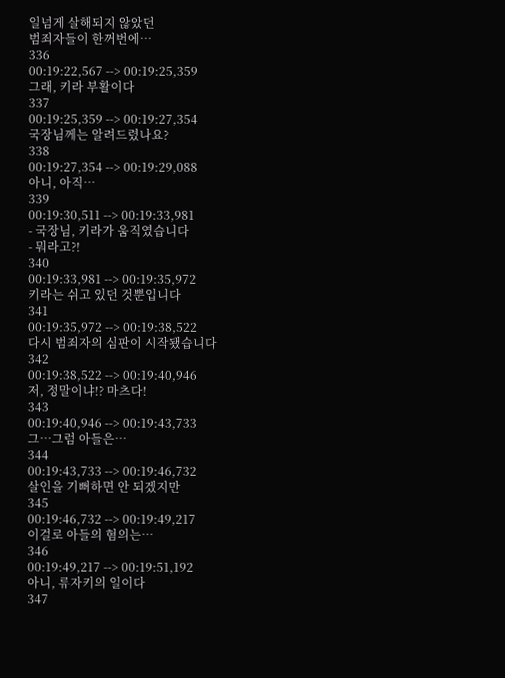일넘게 살해되지 않았던
범죄자들이 한꺼번에…
336
00:19:22,567 --> 00:19:25,359
그래, 키라 부활이다
337
00:19:25,359 --> 00:19:27,354
국장님께는 알려드렸나요?
338
00:19:27,354 --> 00:19:29,088
아니, 아직…
339
00:19:30,511 --> 00:19:33,981
- 국장님, 키라가 움직였습니다
- 뭐라고?!
340
00:19:33,981 --> 00:19:35,972
키라는 쉬고 있던 것뿐입니다
341
00:19:35,972 --> 00:19:38,522
다시 범죄자의 심판이 시작됐습니다
342
00:19:38,522 --> 00:19:40,946
저, 정말이냐!? 마츠다!
343
00:19:40,946 --> 00:19:43,733
그…그럼 아들은…
344
00:19:43,733 --> 00:19:46,732
살인을 기뻐하면 안 되겠지만
345
00:19:46,732 --> 00:19:49,217
이걸로 아들의 혐의는…
346
00:19:49,217 --> 00:19:51,192
아니, 류자키의 일이다
347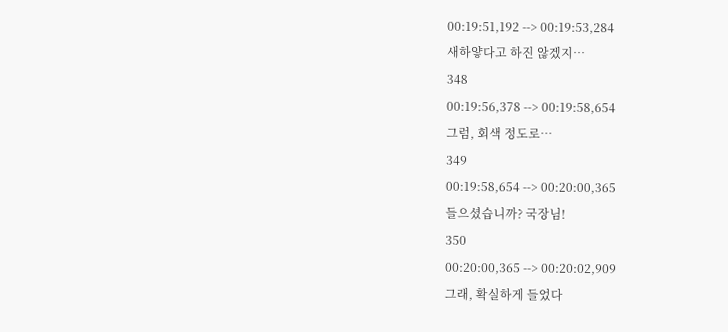00:19:51,192 --> 00:19:53,284
새하얗다고 하진 않겠지…
348
00:19:56,378 --> 00:19:58,654
그럼, 회색 정도로…
349
00:19:58,654 --> 00:20:00,365
들으셨습니까? 국장님!
350
00:20:00,365 --> 00:20:02,909
그래, 확실하게 들었다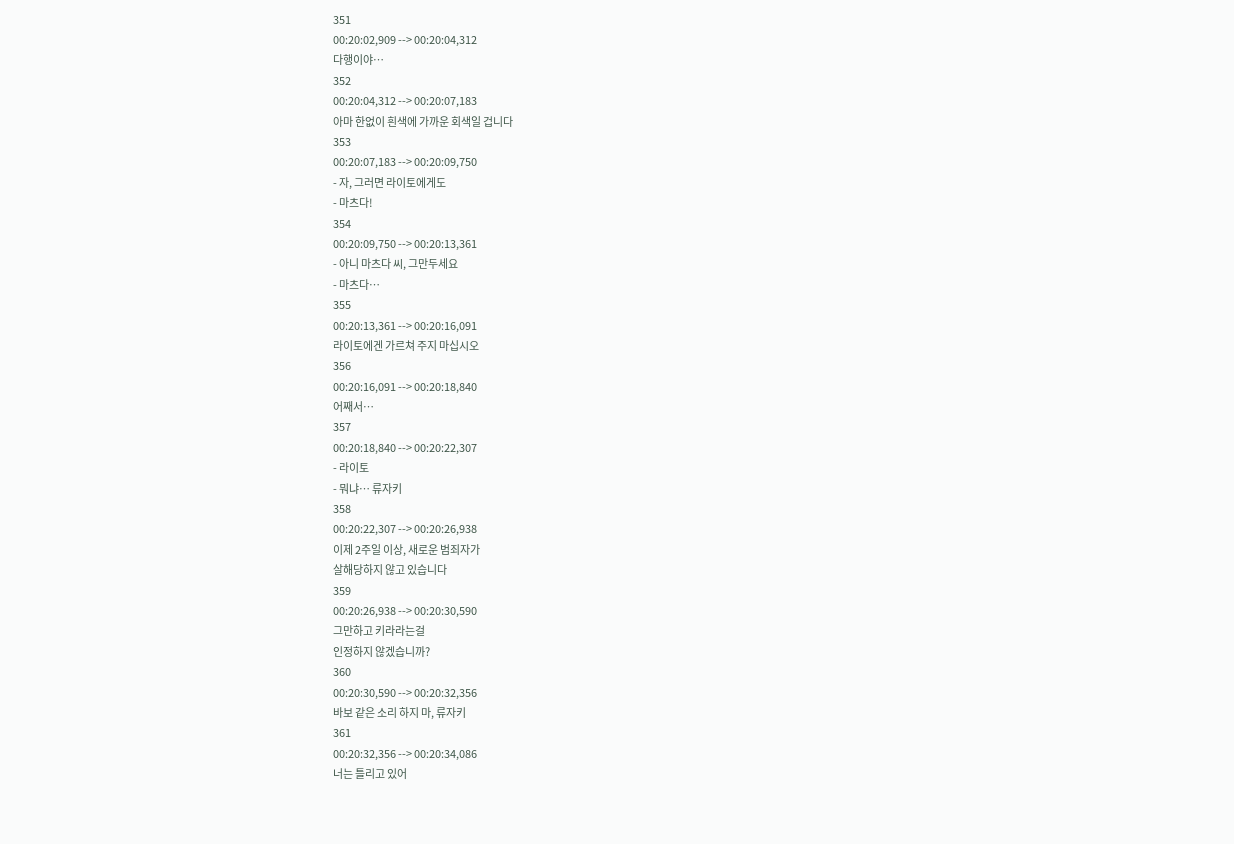351
00:20:02,909 --> 00:20:04,312
다행이야…
352
00:20:04,312 --> 00:20:07,183
아마 한없이 흰색에 가까운 회색일 겁니다
353
00:20:07,183 --> 00:20:09,750
- 자, 그러면 라이토에게도
- 마츠다!
354
00:20:09,750 --> 00:20:13,361
- 아니 마츠다 씨, 그만두세요
- 마츠다…
355
00:20:13,361 --> 00:20:16,091
라이토에겐 가르쳐 주지 마십시오
356
00:20:16,091 --> 00:20:18,840
어째서…
357
00:20:18,840 --> 00:20:22,307
- 라이토
- 뭐냐… 류자키
358
00:20:22,307 --> 00:20:26,938
이제 2주일 이상, 새로운 범죄자가
살해당하지 않고 있습니다
359
00:20:26,938 --> 00:20:30,590
그만하고 키라라는걸
인정하지 않겠습니까?
360
00:20:30,590 --> 00:20:32,356
바보 같은 소리 하지 마, 류자키
361
00:20:32,356 --> 00:20:34,086
너는 틀리고 있어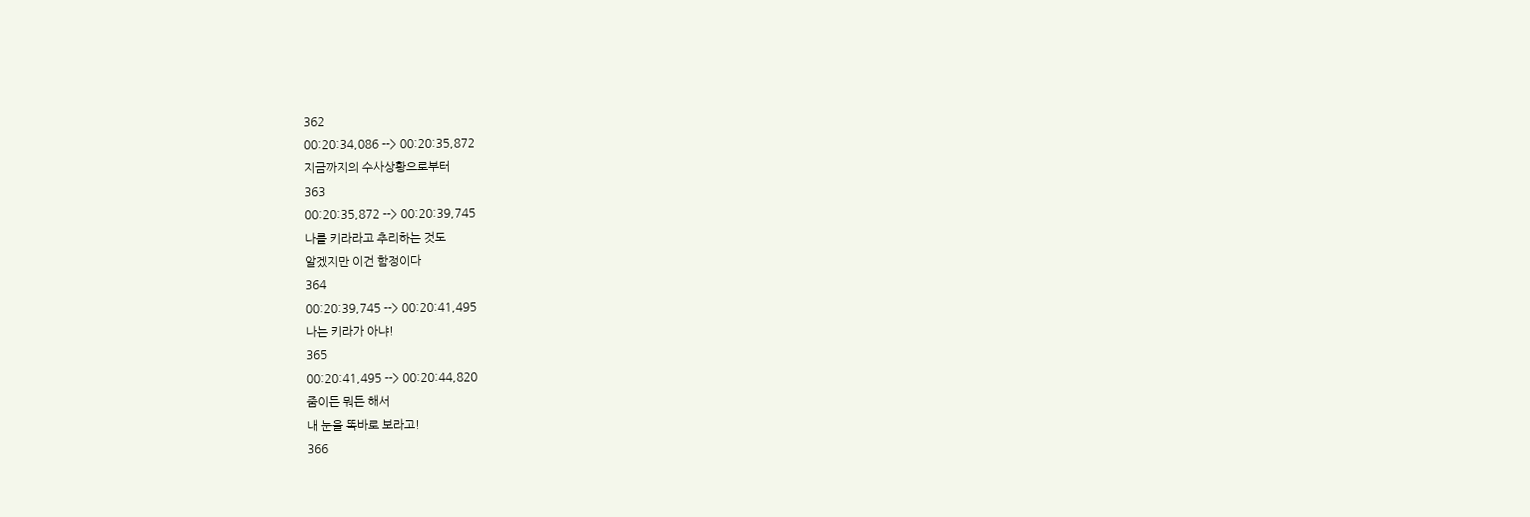362
00:20:34,086 --> 00:20:35,872
지금까지의 수사상황으로부터
363
00:20:35,872 --> 00:20:39,745
나를 키라라고 추리하는 것도
알겠지만 이건 함정이다
364
00:20:39,745 --> 00:20:41,495
나는 키라가 아냐!
365
00:20:41,495 --> 00:20:44,820
줌이든 뭐든 해서
내 눈을 똑바로 보라고!
366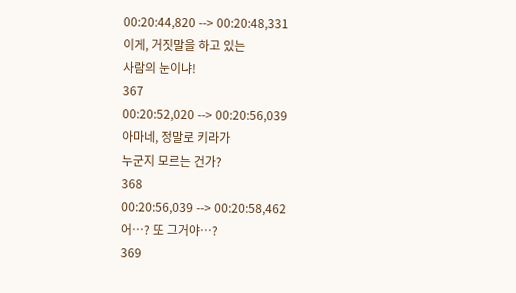00:20:44,820 --> 00:20:48,331
이게, 거짓말을 하고 있는
사람의 눈이냐!
367
00:20:52,020 --> 00:20:56,039
아마네, 정말로 키라가
누군지 모르는 건가?
368
00:20:56,039 --> 00:20:58,462
어…? 또 그거야…?
369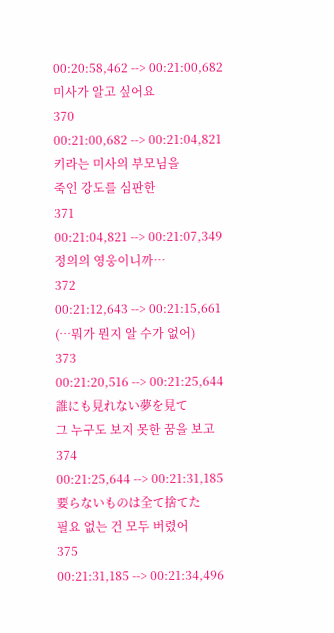00:20:58,462 --> 00:21:00,682
미사가 알고 싶어요
370
00:21:00,682 --> 00:21:04,821
키라는 미사의 부모님을
죽인 강도를 심판한
371
00:21:04,821 --> 00:21:07,349
정의의 영웅이니까…
372
00:21:12,643 --> 00:21:15,661
(…뭐가 뭔지 알 수가 없어)
373
00:21:20,516 --> 00:21:25,644
誰にも見れない夢を見て
그 누구도 보지 못한 꿈을 보고
374
00:21:25,644 --> 00:21:31,185
要らないものは全て捨てた
필요 없는 건 모두 버렸어
375
00:21:31,185 --> 00:21:34,496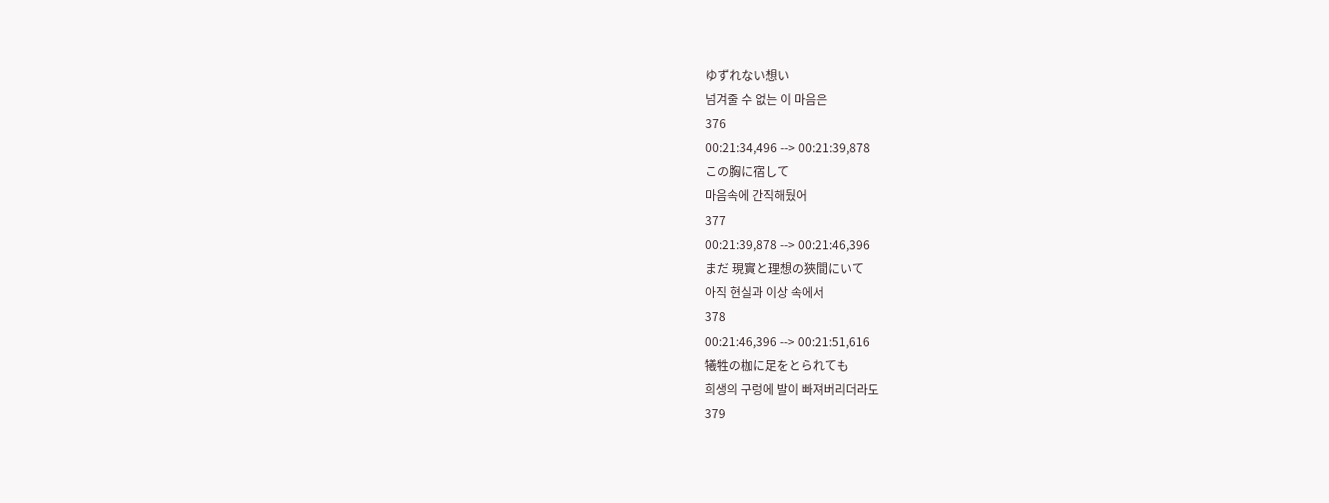ゆずれない想い
넘겨줄 수 없는 이 마음은
376
00:21:34,496 --> 00:21:39,878
この胸に宿して
마음속에 간직해뒀어
377
00:21:39,878 --> 00:21:46,396
まだ 現實と理想の狹間にいて
아직 현실과 이상 속에서
378
00:21:46,396 --> 00:21:51,616
犧牲の枷に足をとられても
희생의 구렁에 발이 빠져버리더라도
379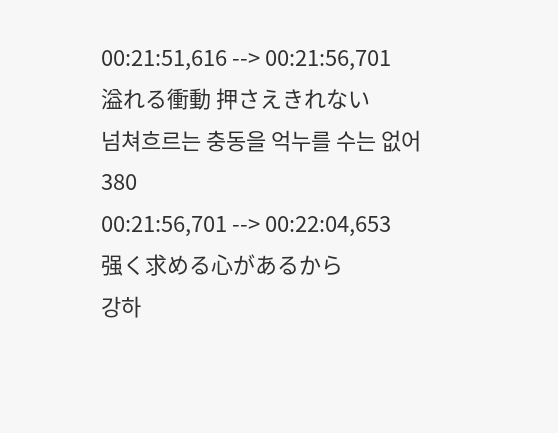00:21:51,616 --> 00:21:56,701
溢れる衝動 押さえきれない
넘쳐흐르는 충동을 억누를 수는 없어
380
00:21:56,701 --> 00:22:04,653
强く求める心があるから
강하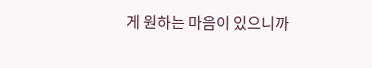게 원하는 마음이 있으니까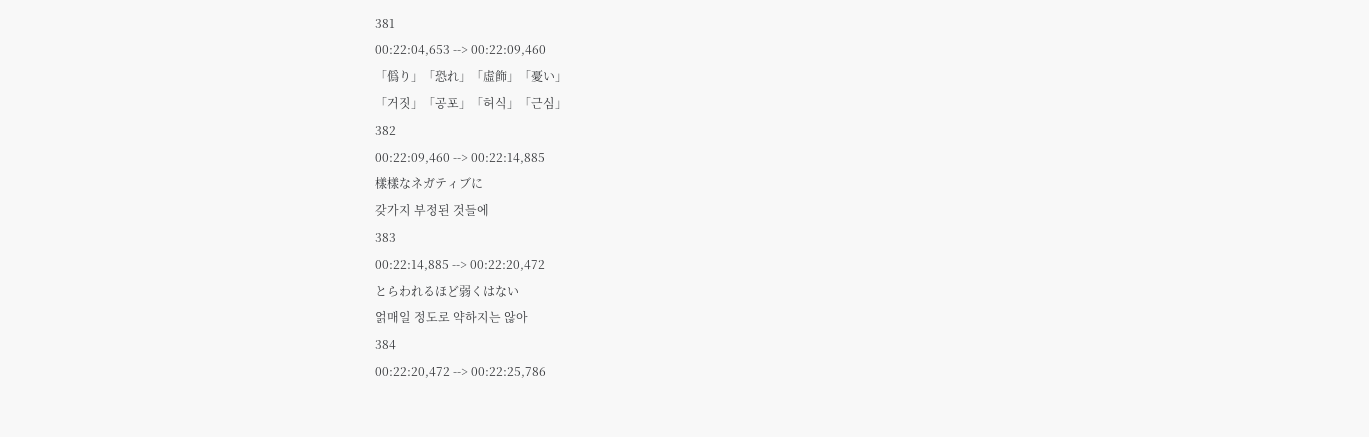381
00:22:04,653 --> 00:22:09,460
「僞り」「恐れ」「虛飾」「憂い」
「거짓」「공포」「허식」「근심」
382
00:22:09,460 --> 00:22:14,885
樣樣なネガティブに
갖가지 부정된 것들에
383
00:22:14,885 --> 00:22:20,472
とらわれるほど弱くはない
얽매일 정도로 약하지는 않아
384
00:22:20,472 --> 00:22:25,786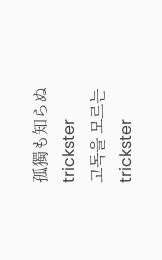孤獨も知らぬ trickster
고독을 모르는 trickster